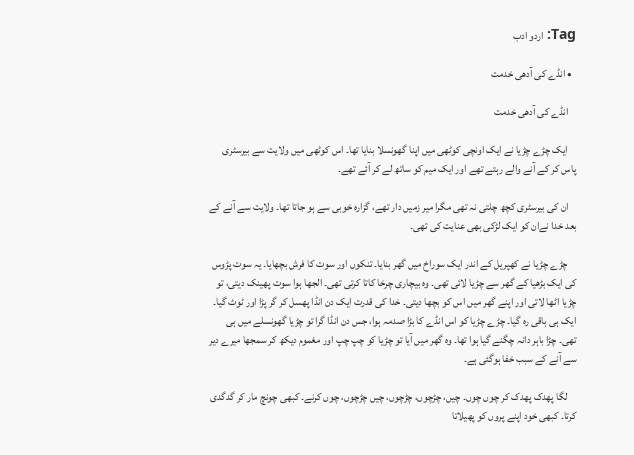Tag: اردو ادب

  • انڈے کی آدھی خدمت

    انڈے کی آدھی خدمت

    ایک چڑے چڑیا نے ایک اونچی کوٹھی میں اپنا گھونسلا بنایا تھا۔ اس کوٹھی میں ولایت سے بیرسٹری پاس کر کے آنے والے رہتے تھے اور ایک میم کو ساتھ لے کر آئے تھے۔

    ان کی بیرسٹری کچھ چلتی نہ تھی مگرا میر زمیں دار تھے، گزارہ خوبی سے ہو جاتا تھا۔ ولایت سے آنے کے بعد خدا نےان کو ایک لڑکی بھی عنایت کی تھی۔

    چڑے چڑیا نے کھپریل کے اندر ایک سوراخ میں گھر بنایا۔ تنکوں اور سوت کا فرش بچھایا۔ یہ سوت پڑوس کی ایک بڑھیا کے گھر سے چڑیا لائی تھی۔ وہ بیچاری چرخا کاتا کرتی تھی۔ الجھا ہوا سوت پھینک دیتی، تو چڑیا اٹھا لاتی اور اپنے گھر میں اس کو بچھا دیتی۔ خدا کی قدرت ایک دن انڈا پھسل کر گر پڑا اور ٹوٹ گیا۔ ایک ہی باقی رہ گیا۔ چڑے چڑیا کو اس انڈے کا بڑا صدمہ ہوا، جس دن انڈا گرا تو چڑیا گھونسلے میں ہی تھی۔ چڑا باہر دانہ چگنے گیا ہوا تھا۔ وہ گھر میں آیا تو چڑیا کو چپ چپ اور مغموم دیکھ کر سمجھا میرے دیر سے آنے کے سبب خفا ہوگئی ہے۔

    لگا پھدک پھدک کر چوں چوں۔ چیں، چڑچوں، چڑچوں، چیں چڑچوں، چوں کرنے۔ کبھی چونچ مار کر گدگدی کرتا۔ کبھی خود اپنے پروں کو پھیلاتا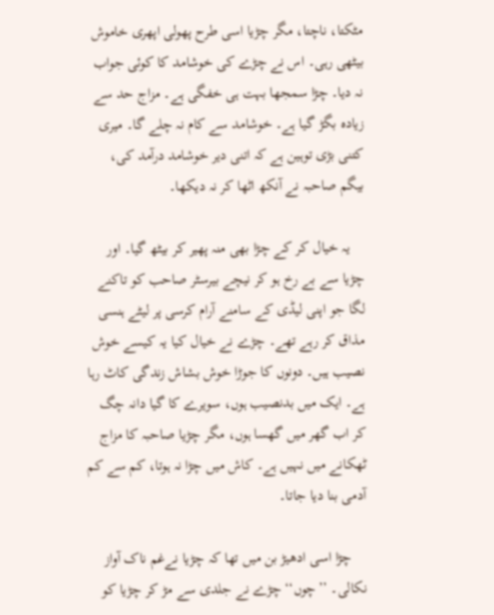مٹکتا، ناچتا، مگر چڑیا اسی طرح پھولی اپھری خاموش بیٹھی رہی۔ اس نے چڑے کی خوشامد کا کوئی جواب نہ دیا۔ چڑا سمجھا بہت ہی خفگی ہے۔ مزاج حد سے زیادہ بگڑ گیا ہے۔ خوشامد سے کام نہ چلے گا۔ میری کتنی بڑی توہین ہے کہ اتنی دیر خوشامد درآمد کی، بیگم صاحبہ نے آنکھ اٹھا کر نہ دیکھا۔

    یہ خیال کر کے چڑا بھی منہ پھیر کر بیٹھ گیا۔ اور چڑیا سے بے رخ ہو کر نیچے بیرسٹر صاحب کو تاکنے لگا جو اپنی لیڈی کے سامنے آرام کرسی پر لیٹے ہنسی مذاق کر رہے تھے۔ چڑے نے خیال کیا یہ کیسے خوش نصیب ہیں۔ دونوں کا جوڑا خوش بشاش زندگی کاٹ رہا ہے۔ ایک میں بدنصیب ہوں، سویرے کا گیا دانہ چگ کر اب گھر میں گھسا ہوں، مگر چڑیا صاحبہ کا مزاج ٹھکانے میں نہیں ہے۔ کاش میں چڑا نہ ہوتا، کم سے کم آدمی بنا دیا جاتا۔

    چڑا اسی ادھیڑ بن میں تھا کہ چڑیا نےغم ناک آواز نکالی۔ ’’چوں‘‘ چڑے نے جلدی سے مڑ کر چڑیا کو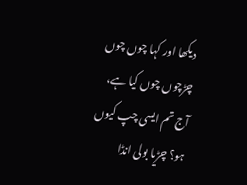دیکھا اور کہا چوں چوں چڑچوں چوں کیا ہے، آج تم ایسی چپ کیوں ہو؟ چڑیا بولی انڈا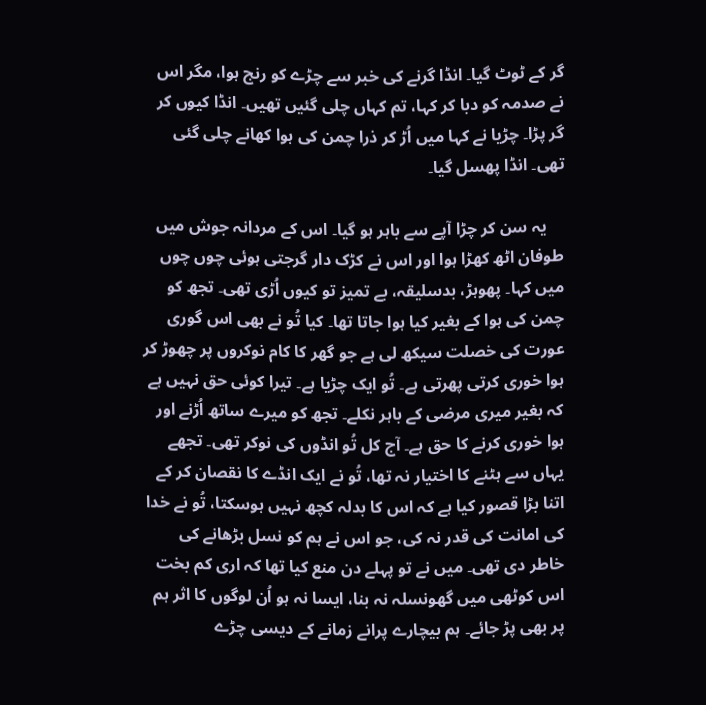گر کے ٹوٹ گیا۔ انڈا گرنے کی خبر سے چڑے کو رنج ہوا، مگر اس نے صدمہ کو دبا کر کہا، تم کہاں چلی گئیں تھیں۔ انڈا کیوں کر گر پڑا۔ چڑیا نے کہا میں اُڑ کر ذرا چمن کی ہوا کھانے چلی گئی تھی۔ انڈا پھسل گیا۔

    یہ سن کر چڑا آپے سے باہر ہو گیا۔ اس کے مردانہ جوش میں طوفان اٹھ کھڑا ہوا اور اس نے کڑک دار گرجتی ہوئی چوں چوں میں کہا۔ پھوہڑ، بدسلیقہ، بے تمیز تو کیوں اُڑی تھی۔ تجھ کو چمن کی ہوا کے بغیر کیا ہوا جاتا تھا۔ کیا تُو نے بھی اس گوری عورت کی خصلت سیکھ لی ہے جو گھر کا کام نوکروں پر چھوڑ کر ہوا خوری کرتی پھرتی ہے۔ تُو ایک چڑیا ہے۔ تیرا کوئی حق نہیں ہے کہ بغیر میری مرضی کے باہر نکلے۔ تجھ کو میرے ساتھ اُڑنے اور ہوا خوری کرنے کا حق ہے۔ آج کل تُو انڈوں کی نوکر تھی۔ تجھے یہاں سے ہٹنے کا اختیار نہ تھا، تُو نے ایک انڈے کا نقصان کر کے اتنا بڑا قصور کیا ہے کہ اس کا بدلہ کچھ نہیں ہوسکتا، تُو نے خدا کی امانت کی قدر نہ کی، جو اس نے ہم کو نسل بڑھانے کی خاطر دی تھی۔ میں نے تو پہلے دن منع کیا تھا کہ اری کم بخت اس کوٹھی میں گھونسلہ نہ بنا، ایسا نہ ہو اُن لوگوں کا اثر ہم پر بھی پڑ جائے۔ ہم بیچارے پرانے زمانے کے دیسی چڑے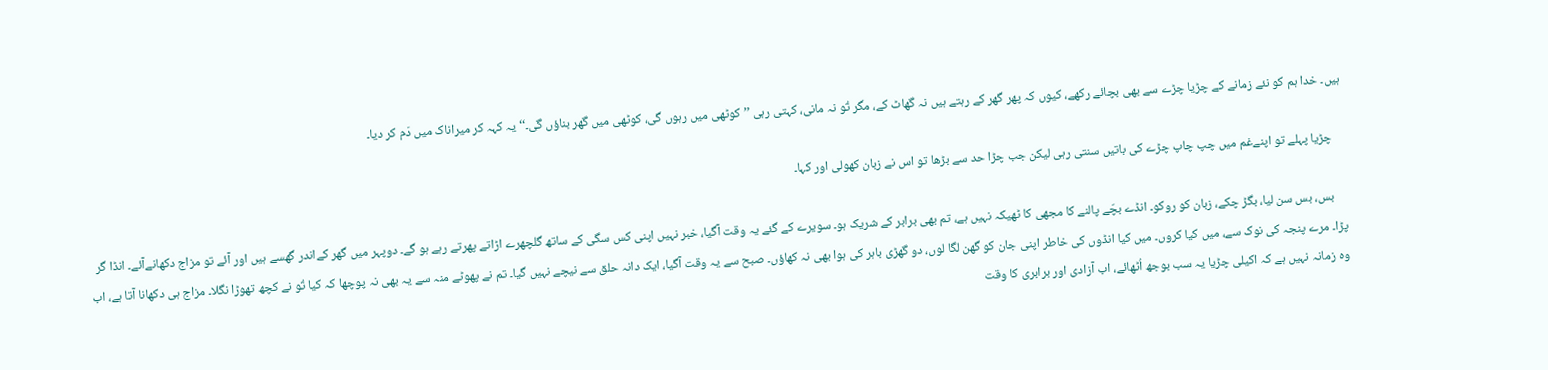ہیں۔ خدا ہم کو نئے زمانے کے چڑیا چڑے سے بھی بچائے رکھے، کیوں کہ پھر گھر کے رہتے ہیں نہ گھاٹ کے، مگر تُو نہ مانی، کہتی رہی ’’کوٹھی میں رہوں گی، کوٹھی میں گھر بناؤں گی۔‘‘ یہ کہہ کر میراناک میں دَم کر دیا۔

    چڑیا پہلے تو اپنےغم میں چپ چاپ چڑے کی باتیں سنتی رہی لیکن جب چڑا حد سے بڑھا تو اس نے زبان کھولی اور کہا۔

    بس، بس سن لیا، بگڑ چکے، زبان کو روکو۔ انڈے بچّے پالنے کا مجھی کا ٹھیکہ نہیں ہے، تم بھی برابر کے شریک ہو۔ سویرے کے گئے یہ وقت آگیا، خبر نہیں اپنی کس سگی کے ساتھ گلچھرے اڑاتے پھرتے رہے ہو گے۔ دوپہر میں گھر کےاندر گھسے ہیں اور آئے تو مزاج دکھانےآئے۔ انڈا گر پڑا۔ مرے پنجہ کی نوک سے، میں کیا کروں۔ میں کیا انڈوں کی خاطر اپنی جان کو گھن لگا لوں، دو گھڑی باہر کی ہوا بھی نہ کھاؤں۔ صبح سے یہ وقت آگیا، ایک دانہ حلق سے نیچے نہیں گیا۔ تم نے پھوٹے منہ سے یہ بھی نہ پوچھا کہ کیا تُو نے کچھ تھوڑا نگلا۔ مزاج ہی دکھانا آتا ہے، اب وہ زمانہ نہیں ہے کہ اکیلی چڑیا یہ سب بوجھ اُٹھائے، اب آزادی اور برابری کا وقت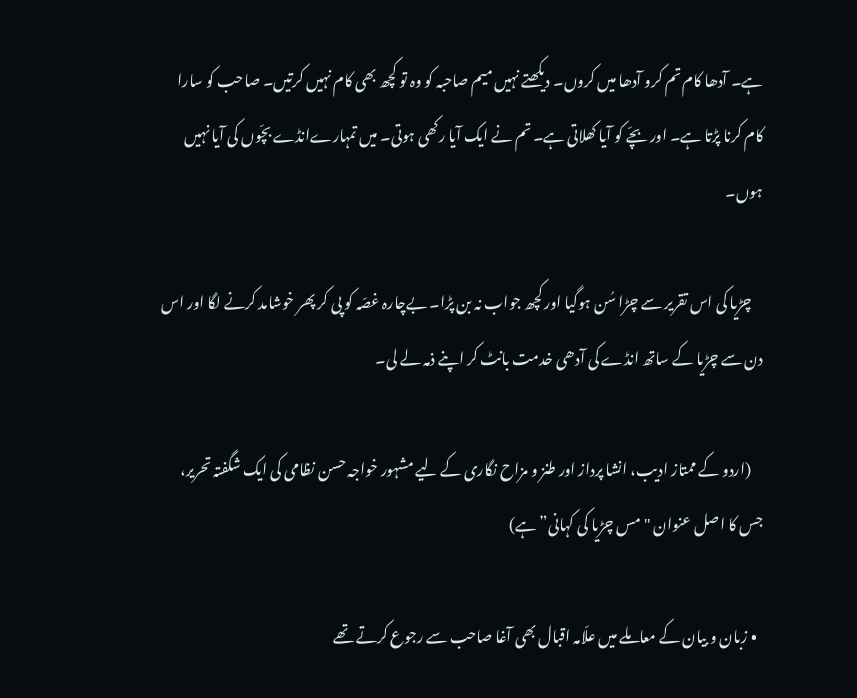ہے۔ آدھا کام تم کرو آدھا میں کروں۔ دیکھتے نہیں میم صاحبہ کو وہ تو کچھ بھی کام نہیں کرتیں۔ صاحب کو سارا کام کرنا پڑتا ہے۔ اور بچّے کو آیا کھلاتی ہے۔ تم نے ایک آیا رکھی ہوتی۔ میں تمہارےانڈے بچّوں کی آیا نہیں ہوں۔

    چڑیا کی اس تقریر سے چڑا سُن ہوگیا اور کچھ جواب نہ بن پڑا۔ بےچارہ غصّہ کو پی کر پھر خوشامد کرنے لگا اور اس دن سے چڑیا کے ساتھ انڈے کی آدھی خدمت بانٹ کر اپنے ذمہ لے لی۔

    (اردو کے ممتاز ادیب، انشا پرداز اور طنز و مزاح نگاری کے لیے مشہور خواجہ حسن نظامی کی ایک شگفتہ تحریر، جس کا اصل عنوان "مس چڑیا کی کہانی” ہے)

  • زبان و بیان کے معاملے میں علّامہ اقبال بھی آغا صاحب سے رجوع کرتے تھے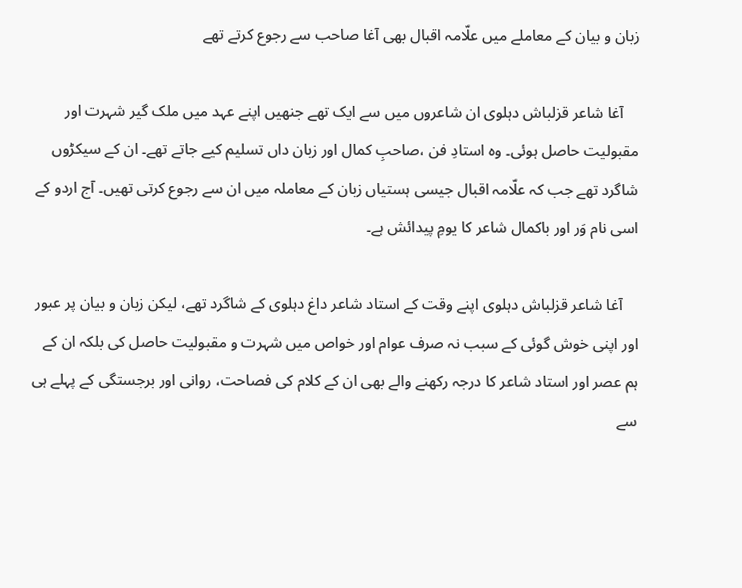زبان و بیان کے معاملے میں علّامہ اقبال بھی آغا صاحب سے رجوع کرتے تھے

    آغا شاعر قزلباش دہلوی ان شاعروں میں سے ایک تھے جنھیں اپنے عہد میں ملک گیر شہرت اور مقبولیت حاصل ہوئی۔ وہ استادِ فن ،صاحبِ کمال اور زبان داں تسلیم کیے جاتے تھے۔ ان کے سیکڑوں شاگرد تھے جب کہ علّامہ اقبال جیسی ہستیاں زبان کے معاملہ میں ان سے رجوع کرتی تھیں۔ آج اردو کے اسی نام وَر اور باکمال شاعر کا یومِ پیدائش ہے۔

    آغا شاعر قزلباش دہلوی اپنے وقت کے استاد شاعر داغ دہلوی کے شاگرد تھے، لیکن زبان و بیان پر عبور اور اپنی خوش گوئی کے سبب نہ صرف عوام اور خواص میں شہرت و مقبولیت حاصل کی بلکہ ان کے ہم عصر اور استاد شاعر کا درجہ رکھنے والے بھی ان کے کلام کی فصاحت، روانی اور برجستگی کے پہلے ہی سے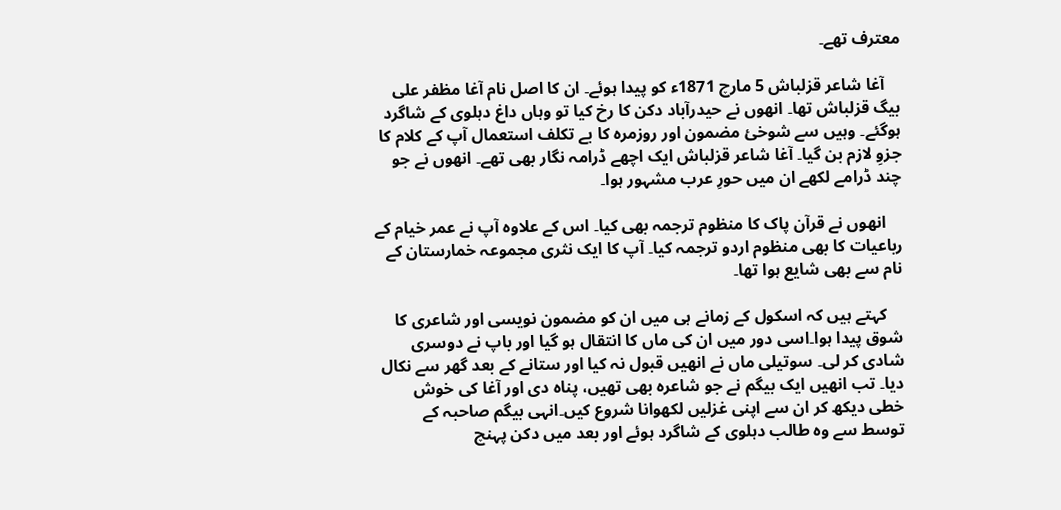معترف تھے۔

    آغا شاعر قزلباش 5 مارچ 1871ء کو پیدا ہوئے۔ ان کا اصل نام آغا مظفر علی بیگ قزلباش تھا۔ انھوں نے حیدرآباد دکن کا رخ کیا تو وہاں داغ دہلوی کے شاگرد ہوگئے۔ وہیں سے شوخیٔ مضمون اور روزمرہ کا بے تکلف استعمال آپ کے کلام کا جزوِ لازم بن گیا۔ آغا شاعر قزلباش ایک اچھے ڈرامہ نگار بھی تھے۔ انھوں نے جو چند ڈرامے لکھے ان میں حورِ عرب مشہور ہوا۔

    انھوں نے قرآن پاک کا منظوم ترجمہ بھی کیا۔ اس کے علاوہ آپ نے عمر خیام کے رباعیات کا بھی منظوم اردو ترجمہ کیا۔ آپ کا ایک نثری مجموعہ خمارستان کے نام سے بھی شایع ہوا تھا۔

    کہتے ہیں کہ اسکول کے زمانے ہی میں ان کو مضمون نویسی اور شاعری کا شوق پیدا ہوا۔اسی دور میں ان کی ماں کا انتقال ہو گیا اور باپ نے دوسری شادی کر لی۔ سوتیلی ماں نے انھیں قبول نہ کیا اور ستانے کے بعد گھر سے نکال دیا۔ تب انھیں ایک بیگم نے جو شاعرہ بھی تھیں، پناہ دی اور آغا کی خوش خطی دیکھ کر ان سے اپنی غزلیں لکھوانا شروع کیں۔انہی بیگم صاحبہ کے توسط سے وہ طالب دہلوی کے شاگرد ہوئے اور بعد میں دکن پہنچ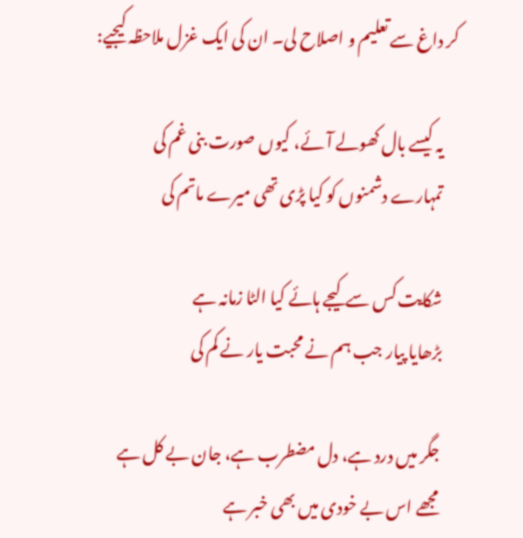کر داغ سے تعلیم و اصلاح لی۔ ان کی ایک غزل ملاحظہ کیجیے:

    یہ کیسے بال کھولے آئے، کیوں صورت بنی غم کی
    تمہارے دشمنوں کو کیا پڑی تھی میرے ماتم کی

    شکایت کس سے کیجے ہائے کیا الٹا زمانہ ہے
    بڑھایا پیار جب ہم نے محبت یار نے کم کی

    جگر میں درد ہے، دل مضطرب ہے، جان بے کل ہے
    مجھے اس بے خودی میں بھی خبر ہے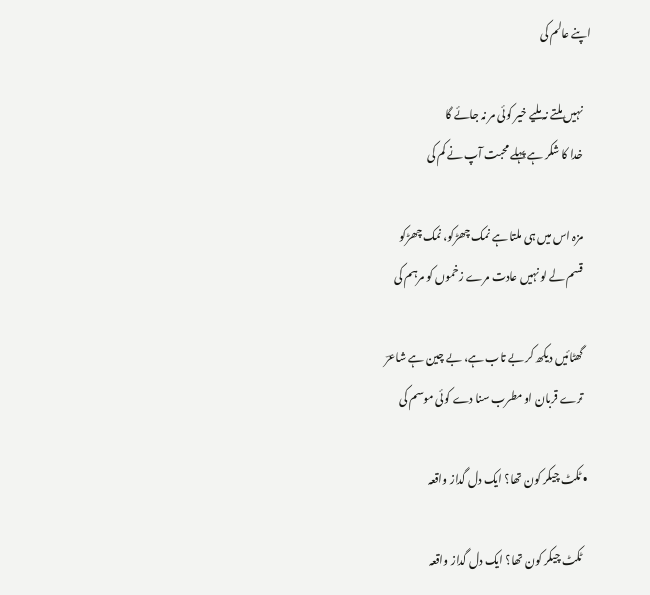اپنے عالم کی

    نہیں ملتے نہ ملیے خیر کوئی مر نہ جائے گا
    خدا کا شکر ہے پہلے محبت آپ نے کم کی

    مزہ اس میں ہی ملتا ہے نمک چھڑکو، نمک چھڑکو
    قسم لے لو نہیں عادت مرے زخموں کو مرہم کی

    گھٹائیں دیکھ کر بے تاب ہے، بے چین ہے شاعرؔ
    ترے قربان او مطرب سنا دے کوئی موسم کی

  • ٹکٹ چیکر کون تھا؟ ایک دل گداز واقعہ

    ٹکٹ چیکر کون تھا؟ ایک دل گداز واقعہ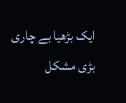ایک بڑھیا بے چاری بڑی مشکل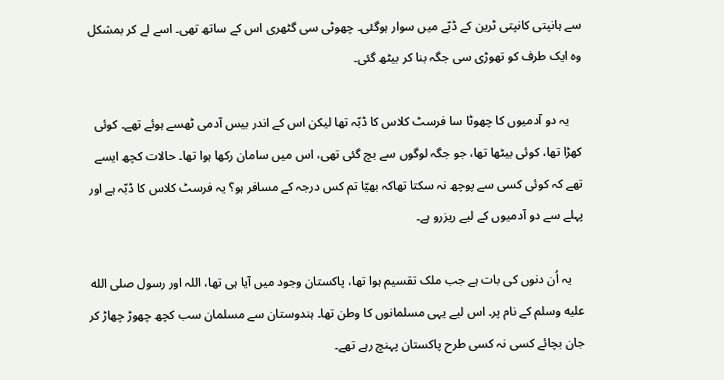سے ہانپتی کانپتی ٹرین کے ڈبّے میں سوار ہوگئی۔ چھوٹی سی گٹھری اس کے ساتھ تھی۔ اسے لے کر بمشکل وہ ایک طرف کو تھوڑی سی جگہ بنا کر بیٹھ گئی۔

    یہ دو آدمیوں کا چھوٹا سا فرسٹ کلاس کا ڈبّہ تھا لیکن اس کے اندر بیس آدمی ٹھسے ہوئے تھے۔ کوئی کھڑا تھا، کوئی بیٹھا تھا، جو جگہ لوگوں سے بچ گئی تھی، اس میں سامان رکھا ہوا تھا۔ حالات کچھ ایسے تھے کہ کوئی کسی سے پوچھ نہ سکتا تھاکہ بھیّا تم کس درجہ کے مسافر ہو؟ یہ فرسٹ کلاس کا ڈبّہ ہے اور پہلے سے دو آدمیوں کے لیے ریزرو ہے۔

    یہ اُن دنوں کی بات ہے جب ملک تقسیم ہوا تھا، پاکستان وجود میں آیا ہی تھا، اللہ اور رسول صلى الله عليه وسلم کے نام پر۔ اس لیے یہی مسلمانوں کا وطن تھا۔ ہندوستان سے مسلمان سب کچھ چھوڑ چھاڑ کر جان بچائے کسی نہ کسی طرح پاکستان پہنچ رہے تھے۔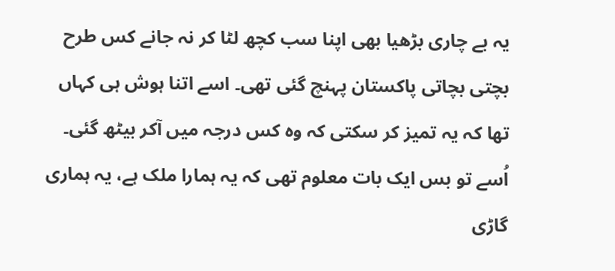یہ بے چاری بڑھیا بھی اپنا سب کچھ لٹا کر نہ جانے کس طرح بچتی بچاتی پاکستان پہنچ گئی تھی۔ اسے اتنا ہوش ہی کہاں تھا کہ یہ تمیز کر سکتی کہ وہ کس درجہ میں آکر بیٹھ گئی۔ اُسے تو بس ایک بات معلوم تھی کہ یہ ہمارا ملک ہے، یہ ہماری گاڑی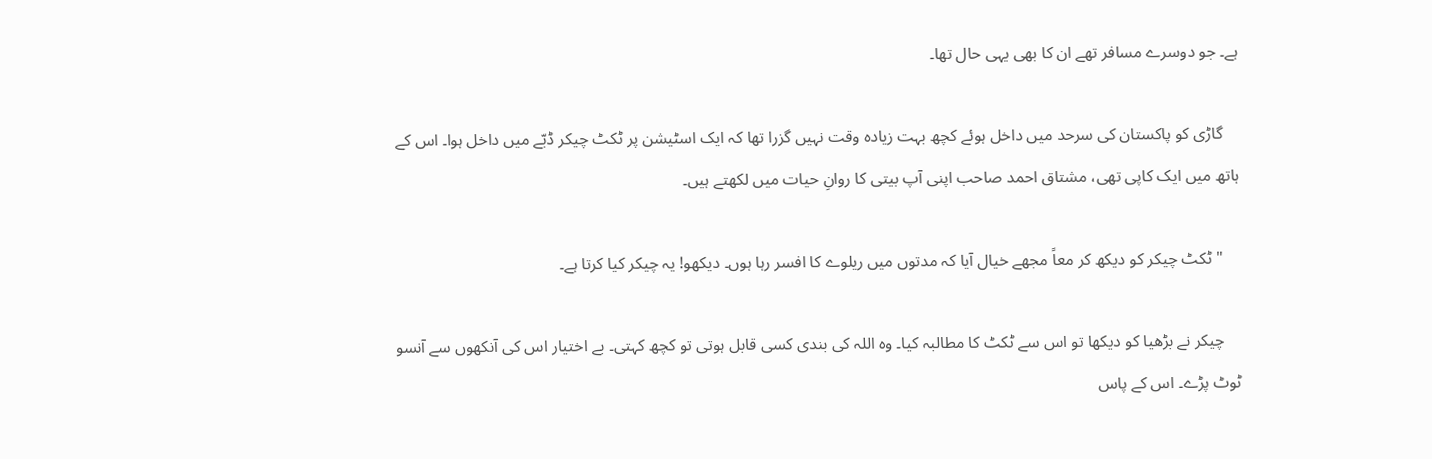ہے۔ جو دوسرے مسافر تھے ان کا بھی یہی حال تھا۔

    گاڑی کو پاکستان کی سرحد میں داخل ہوئے کچھ بہت زیادہ وقت نہیں گزرا تھا کہ ایک اسٹیشن پر ٹکٹ چیکر ڈبّے میں داخل ہوا۔ اس کے ہاتھ میں ایک کاپی تھی، مشتاق احمد صاحب اپنی آپ بیتی کا روانِ حیات میں لکھتے ہیں۔

    "ٹکٹ چیکر کو دیکھ کر معاً مجھے خیال آیا کہ مدتوں میں ریلوے کا افسر رہا ہوں۔ دیکھو! یہ چیکر کیا کرتا ہے۔

    چیکر نے بڑھیا کو دیکھا تو اس سے ٹکٹ کا مطالبہ کیا۔ وہ اللہ کی بندی کسی قابل ہوتی تو کچھ کہتی۔ بے اختیار اس کی آنکھوں سے آنسو ٹوٹ پڑے۔ اس کے پاس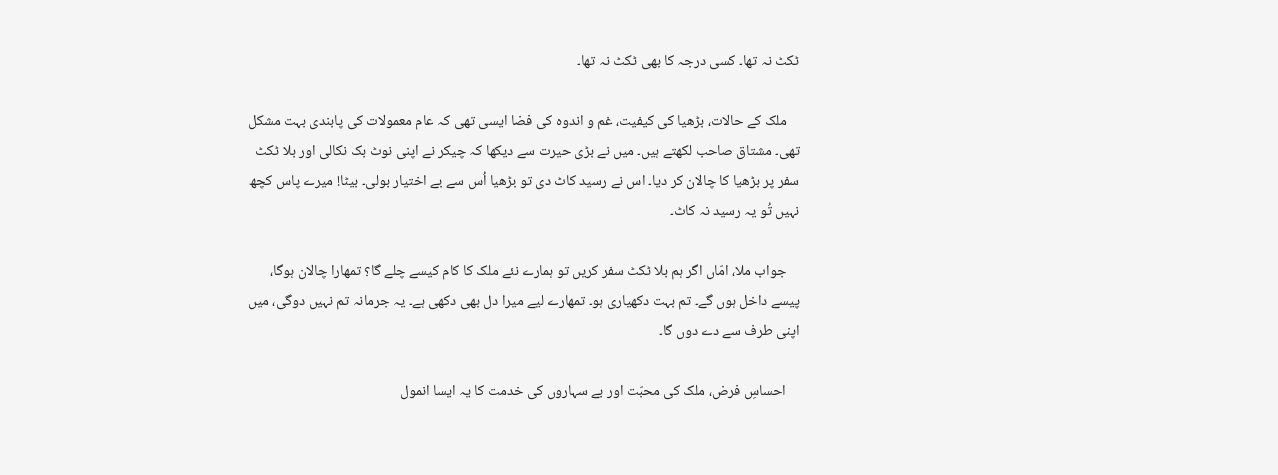ٹکٹ نہ تھا۔ کسی درجہ کا بھی ٹکٹ نہ تھا۔

    ملک کے حالات، بڑھیا کی کیفیت، غم و اندوہ کی فضا ایسی تھی کہ عام معمولات کی پابندی بہت مشکل تھی۔ مشتاق صاحب لکھتے ہیں۔ میں نے بڑی حیرت سے دیکھا کہ چیکر نے اپنی نوٹ بک نکالی اور بلا ٹکٹ سفر پر بڑھیا کا چالان کر دیا۔ اس نے رسید کاٹ دی تو بڑھیا اُس سے بے اختیار بولی۔ بیٹا! میرے پاس کچھ نہیں تُو یہ رسید نہ کاٹ۔

    جواب ملا، امّاں اگر ہم بلا ٹکٹ سفر کریں تو ہمارے نئے ملک کا کام کیسے چلے گا؟ تمھارا چالان ہوگا، پیسے داخل ہوں گے۔ تم بہت دکھیاری ہو۔ تمھارے لیے میرا دل بھی دکھی ہے۔ یہ جرمانہ تم نہیں دوگی، میں اپنی طرف سے دے دوں گا۔

    احساسِ فرض، ملک کی محبّت اور بے سہاروں کی خدمت کا یہ ایسا انمول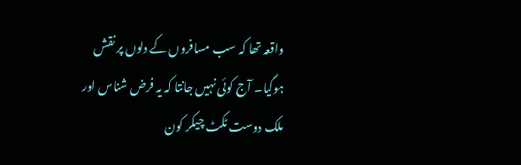واقعہ تھا کہ سب مسافروں کے دلوں پر نقش ہوگیا۔ آج کوئی نہیں جانتا کہ یہ فرض شناس اور ملک دوست ٹکٹ چیکر کون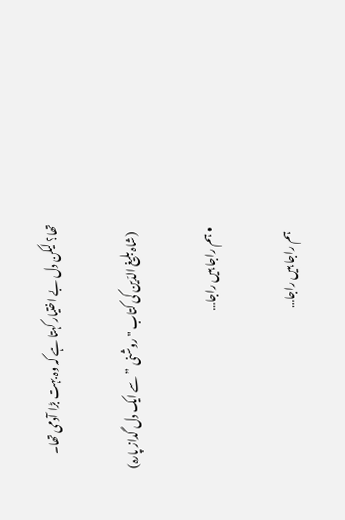تھا؟ لیکن دل بے اختیار کہتا ہے کہ وہ بہت بڑا آدمی تھا۔

    (شاہ بلیغ الدّین کی کتاب "روشنی ” سے ایک دل گداز پارہ)

  • ہم راجا ہیں راجا…

    ہم راجا ہیں راجا…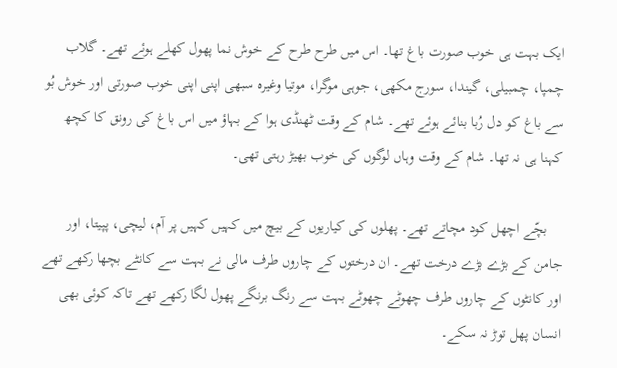ایک بہت ہی خوب صورت باغ تھا۔ اس میں طرح طرح کے خوش نما پھول کھلے ہوئے تھے۔ گلاب چمپا، چمبیلی، گیندا، سورج مکھی، جوہی موگرا، موتیا وغیرہ سبھی اپنی اپنی خوب صورتی اور خوش بُو سے باغ کو دل رُبا بنائے ہوئے تھے۔ شام کے وقت ٹھنڈی ہوا کے بہاؤ میں اس باغ کی رونق کا کچھ کہنا ہی نہ تھا۔ شام کے وقت وہاں لوگوں کی خوب بھیڑ رہتی تھی۔

    بچّے اچھل کود مچاتے تھے۔ پھلوں کی کیاریوں کے بیچ میں کہیں کہیں پر آم، لیچی، پپیتا، اور جامن کے بڑے بڑے درخت تھے۔ ان درختوں کے چاروں طرف مالی نے بہت سے کانٹے بچھا رکھے تھے اور کانٹوں کے چاروں طرف چھوٹے چھوٹے بہت سے رنگ برنگے پھول لگا رکھے تھے تاکہ کوئی بھی انسان پھل توڑ نہ سکے۔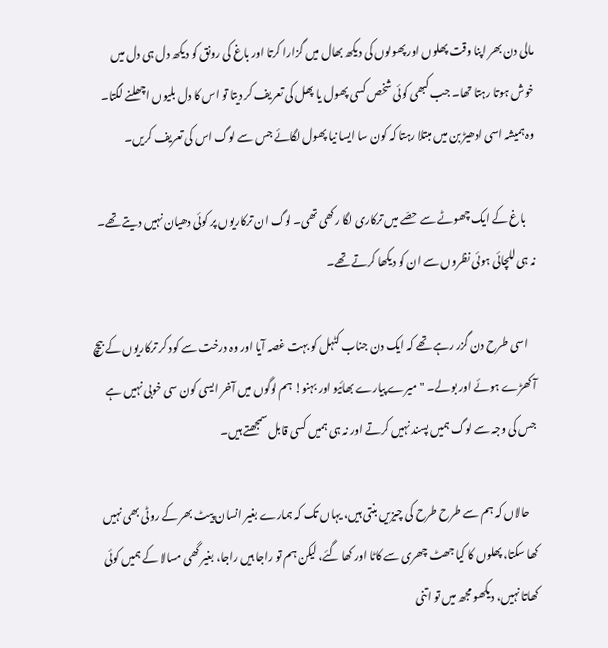مالی دن بھر اپنا وقت پھلوں اور پھولوں کی دیکھ بھال میں گزارا کرتا اور باغ کی رونق کو دیکھ دل ہی دل میں خوش ہوتا رہتا تھا۔ جب کبھی کوئی شخص کسی پھول یا پھل کی تعریف کر دیتا تو اس کا دل بلیوں اچھلنے لگتا۔ وہ ہمیشہ اسی ادھیڑ بن میں مبتلا رہتا کہ کون سا ایسا نیا پھول لگائے جس سے لوگ اس کی تعریف کریں۔

    باغ کے ایک چھوٹے سے حصّے میں ترکاری لگا رکھی تھی۔ لوگ ان ترکاریوں پر کوئی دھیان نہیں دیتے تھے۔ نہ ہی للچائی ہوئی نظروں سے ان کو دیکھا کرتے تھے۔

    اسی طرح دن گزر رہے تھے کہ ایک دن جناب کٹہل کو بہت غصہ آیا اور وہ درخت سے کود کر ترکاریوں کے بیچ آ کھڑے ہوئے اور بولے۔ "میرے پیارے بھائیو اور بہنو! ہم لوگوں میں آخر ایسی کون سی خوبی نہیں ہے جس کی وجہ سے لوگ ہمیں پسند نہیں کرتے اور نہ ہی ہمیں کسی قابل سمجھتے ہیں۔

    حالاں کہ ہم سے طرح طرح کی چیزیں بنتی ہیں، یہاں تک کہ ہمارے بغیر انسان پیٹ بھر کے روٹی بھی نہیں کھا سکتا، پھلوں کا کیا جھٹ چھری سے کاٹا اور کھا گئے، لیکن ہم تو راجا ہیں راجا، بغیر گھی مسالا کے ہمیں کوئی کھاتا نہیں، دیکھو مجھ میں تو اتنی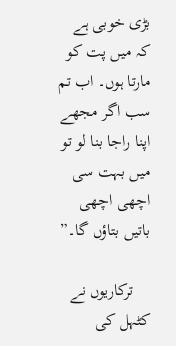بڑی خوبی ہے کہ میں پت کو مارتا ہوں۔ اب تم سب اگر مجھے اپنا راجا بنا لو تو میں بہت سی اچھی اچھی باتیں بتاؤں گا۔”

    ترکاریوں نے کٹہل کی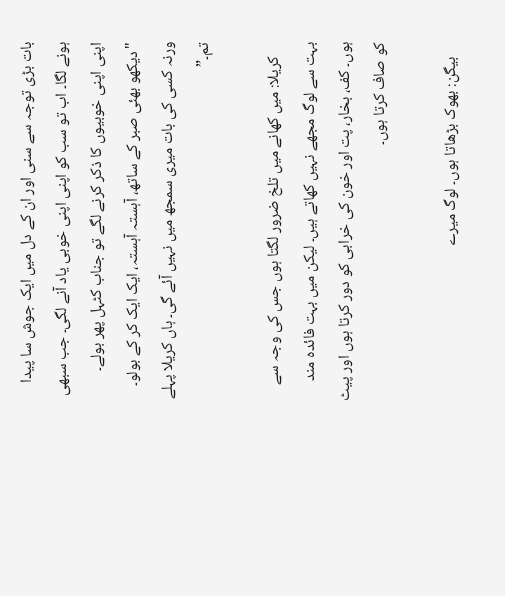بات بڑی توجہ سے سنی اور ان کے دل میں ایک جوش سا پیدا ہونے لگا۔ اب تو سب کو اپنی اپنی خوبی یاد آنے لگی۔ جب سبھی اپنی اپنی خوبیوں کا ذکر کرنے لگے تو جناب کٹہل پھر بولے۔ "دیکھو بھئی صبر کے ساتھ، آہستہ آہستہ، ایک ایک کر کے بولو۔ ورنہ کسی کی بات میری سمجھ میں نہیں آئے گی۔ ہاں کریلا پہلے تم۔”

    کریلا: میں کھانے میں تلخ ضرور لگتا ہوں جس کی وجہ سے بہت سے لوگ مجھے نہیں کھاتے ہیں۔ لیکن میں بہت فائدہ مند ہوں۔ کف، بخار، پت اور خون کی خرابی کو دور کرتا ہوں اور پیٹ کو صاف کرتا ہوں۔

    بیگن: بھوک بڑھاتا ہوں۔ لوگ میرے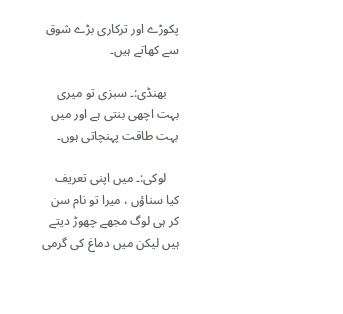پکوڑے اور ترکاری بڑے شوق سے کھاتے ہیں۔

    بھنڈی:۔ سبزی تو میری بہت اچھی بنتی ہے اور میں بہت طاقت پہنچاتی ہوں۔

    لوکی:۔ میں اپنی تعریف کیا سناؤں ، میرا تو نام سن کر ہی لوگ مجھے چھوڑ دیتے ہیں لیکن میں دماغ کی گرمی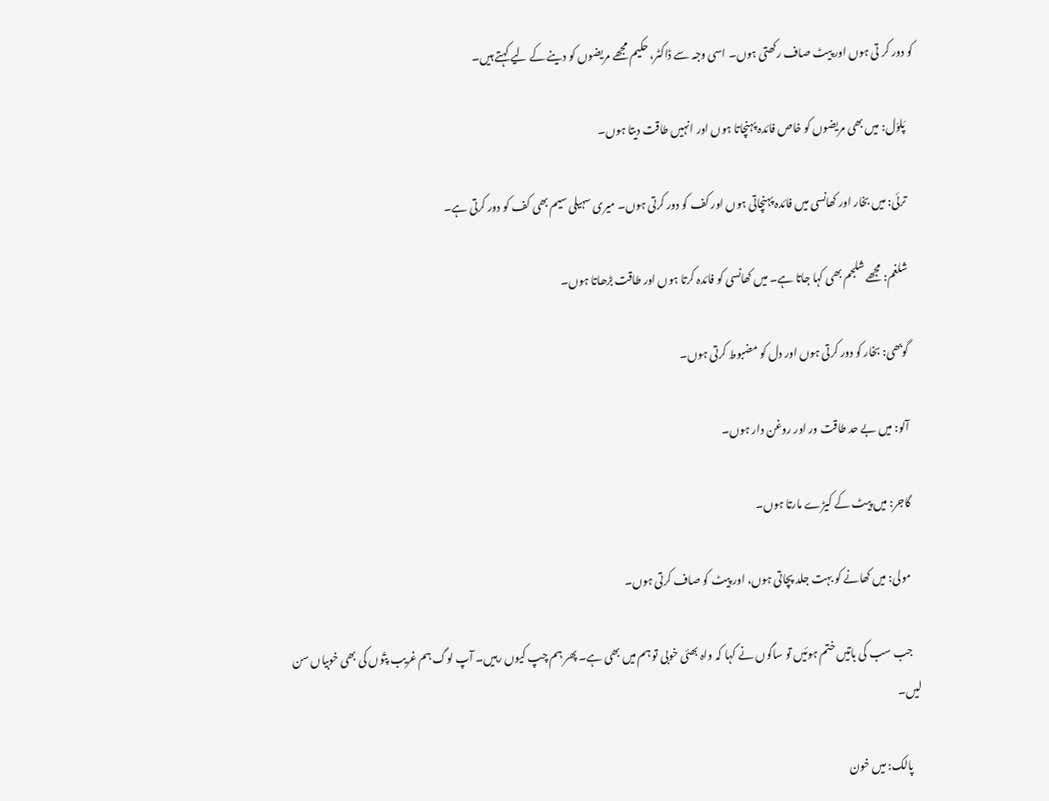کو دور کر تی ہوں اور پیٹ صاف رکھتی ہوں۔ اسی وجہ سے ڈاکٹر، حکیم مجھے مریضوں کو دینے کے لیے کہتے ہیں۔

    پَلوَل: میں بھی مریضوں کو خاص فائدہ پہنچاتا ہوں اور انہیں طاقت دیتا ہوں۔

    ترئی: میں بخار اور کھانسی میں فائدہ پہنچاتی ہوں اور کف کو دور کرتی ہوں۔ میری سہیلی سیم بھی کف کو دور کرتی ہے۔

    شلغم: مجھے شلجم بھی کہا جاتا ہے۔ میں کھانسی کو فائدہ کرتا ہوں اور طاقت بڑھاتا ہوں۔

    گوبھی: بخار کو دور کرتی ہوں اور دل کو مضبوط کرتی ہوں۔

    آلو: میں بے حد طاقت ور اور روغن دار ہوں۔

    گاجر: میں پیٹ کے کیڑے مارتا ہوں۔

    مولی: میں کھانے کو بہت جلد پچاتی ہوں، اور پیٹ کو صاف کرتی ہوں۔

    جب سب کی باتیں ختم ہوئیں تو ساگوں نے کہا کہ واہ بھئی خوبی تو ہم میں بھی ہے۔ پھر ہم چپ کیوں رہیں۔ آپ لوگ ہم غریب پتّوں کی بھی خوبیاں سن لیں۔

    پالک: میں خون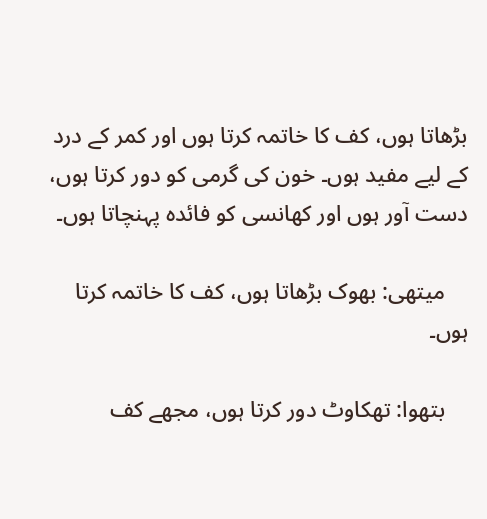بڑھاتا ہوں، کف کا خاتمہ کرتا ہوں اور کمر کے درد کے لیے مفید ہوں۔ خون کی گرمی کو دور کرتا ہوں، دست آور ہوں اور کھانسی کو فائدہ پہنچاتا ہوں۔

    میتھی: بھوک بڑھاتا ہوں، کف کا خاتمہ کرتا ہوں۔

    بتھوا: تھکاوٹ دور کرتا ہوں، مجھے کف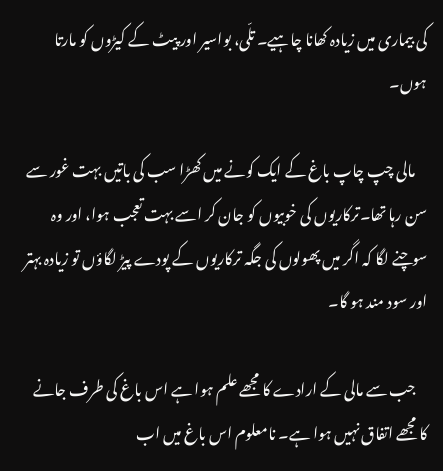کی بیماری میں زیادہ کھانا چاہیے۔ تلّی، بواسیر اور پیٹ کے کیڑوں کو مارتا ہوں۔

    مالی چپ چاپ باغ کے ایک کونے میں کھڑا سب کی باتیں بہت غور سے سن رہا تھا۔ترکاریوں کی خوبیوں کو جان کر اسے بہت تعجب ہوا، اور وہ سوچنے لگا کہ اگر میں پھولوں کی جگہ ترکاریوں کے پودے پیڑ لگاؤں تو زیادہ بہتر اور سود مند ہو گا۔

    جب سے مالی کے ارادے کا مجھے علم ہوا ہے اس باغ کی طرف جانے کا مجھے اتفاق نہیں ہوا ہے۔ نامعلوم اس باغ میں اب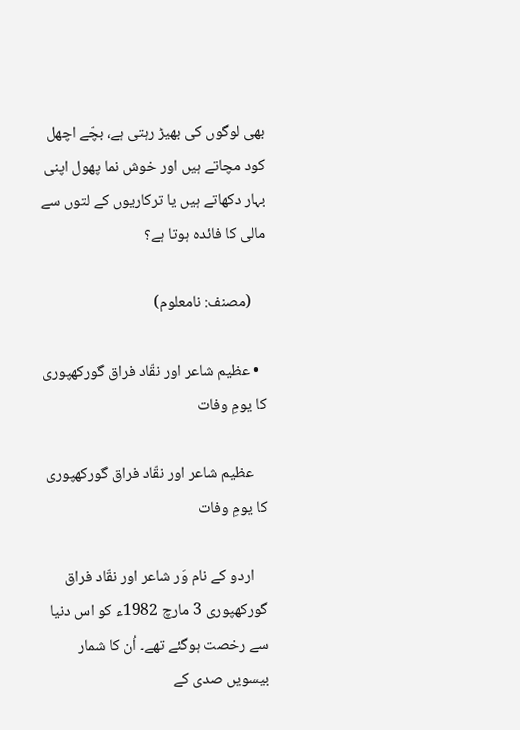بھی لوگوں کی بھیڑ رہتی ہے، بچّے اچھل کود مچاتے ہیں اور خوش نما پھول اپنی بہار دکھاتے ہیں یا ترکاریوں کے لتوں سے مالی کا فائدہ ہوتا ہے؟

    (مصنف: نامعلوم)

  • عظیم شاعر اور نقّاد فراق گورکھپوری کا یومِ وفات

    عظیم شاعر اور نقّاد فراق گورکھپوری کا یومِ وفات

    اردو کے نام وَر شاعر اور نقّاد فراق گورکھپوری 3 مارچ 1982ء کو اس دنیا سے رخصت ہوگئے تھے۔ اُن کا شمار بیسویں صدی کے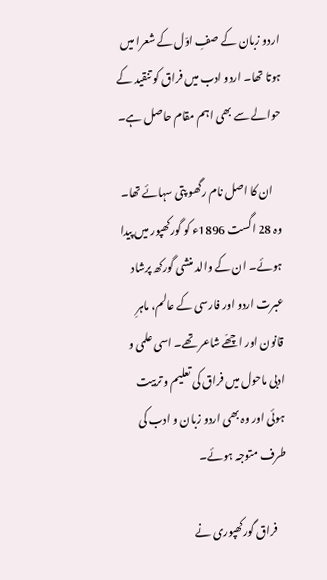اردو زبان کے صفِ اوّل کے شعرا میں ہوتا تھا۔ اردو ادب میں فراق کو تنقید کے حوالے سے بھی اہم مقام حاصل ہے۔

    ان کا اصل نام رگھو پتی سہائے تھا۔ وہ 28 اگست 1896ء کو گورکھپور میں پیدا ہوئے۔ ان کے والد منشی گورکھ پرشاد عبرت اردو اور فارسی کے عالم، ماہرِ قانون اور اچھّے شاعر تھے۔ اسی علمی و ادبی ماحول میں فراق کی تعلیم و تربیت ہوئی اور وہ بھی اردو زبان و ادب کی طرف متوجہ ہوئے۔

    فراق گورکھپوری نے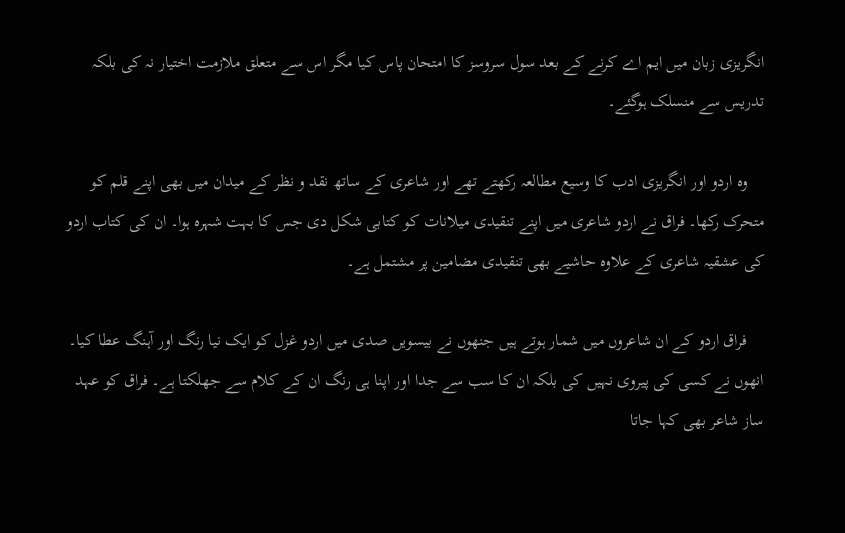انگریزی زبان میں ایم اے کرنے کے بعد سول سروسز کا امتحان پاس کیا مگر اس سے متعلق ملازمت اختیار نہ کی بلکہ تدریس سے منسلک ہوگئے۔

    وہ اردو اور انگریزی ادب کا وسیع مطالعہ رکھتے تھے اور شاعری کے ساتھ نقد و نظر کے میدان میں بھی اپنے قلم کو متحرک رکھا۔ فراق نے اردو شاعری میں‌ اپنے تنقیدی میلانات کو کتابی شکل دی جس کا بہت شہرہ ہوا۔ ان کی کتاب اردو کی عشقیہ شاعری کے علاوہ حاشیے بھی تنقیدی مضامین پر مشتمل ہے۔

    فراق اردو کے ان شاعروں میں شمار ہوتے ہیں جنھوں نے بیسویں صدی میں اردو غزل کو ایک نیا رنگ اور آہنگ عطا کیا۔ انھوں نے کسی کی پیروی نہیں‌ کی بلکہ ان کا سب سے جدا اور اپنا ہی رنگ ان کے کلام سے جھلکتا ہے۔ فراق کو عہد ساز شاعر بھی کہا جاتا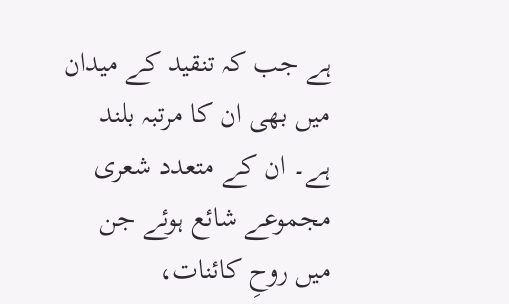ہے جب کہ تنقید کے میدان میں‌ بھی ان کا مرتبہ بلند ہے۔ ان کے متعدد شعری مجموعے شائع ہوئے جن میں روحِ کائنات،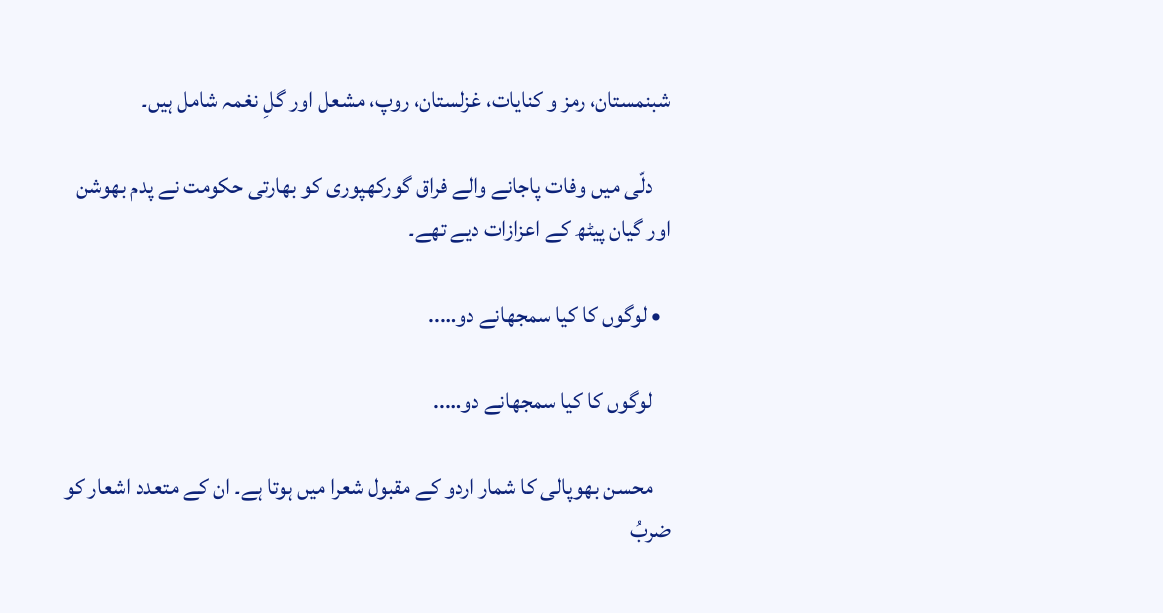شبنمستان، رمز و کنایات، غزلستان، روپ، مشعل اور گلِ نغمہ شامل ہیں۔

    دلّی میں‌ وفات پاجانے والے فراق گورکھپوری کو بھارتی حکومت نے پدم بھوشن اور گیان پیٹھ کے اعزازات دیے تھے۔

  • لوگوں کا کیا سمجھانے دو…..

    لوگوں کا کیا سمجھانے دو…..

    محسن بھوپالی کا شمار اردو کے مقبول شعرا میں ہوتا ہے۔ ان کے متعدد اشعار کو ضربُ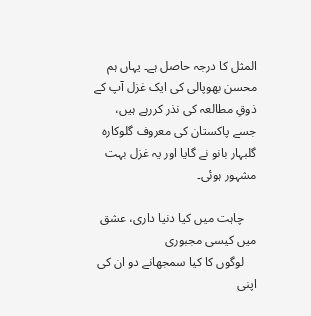المثل کا درجہ حاصل ہے۔ یہاں ہم محسن بھوپالی کی ایک غزل آپ کے ذوقِ مطالعہ کی نذر کررہے ہیں، جسے پاکستان کی معروف گلوکارہ گلبہار بانو نے گایا اور یہ غزل بہت مشہور ہوئی۔

    چاہت میں کیا دنیا داری، عشق میں کیسی مجبوری
    لوگوں کا کیا سمجھانے دو ان کی اپنی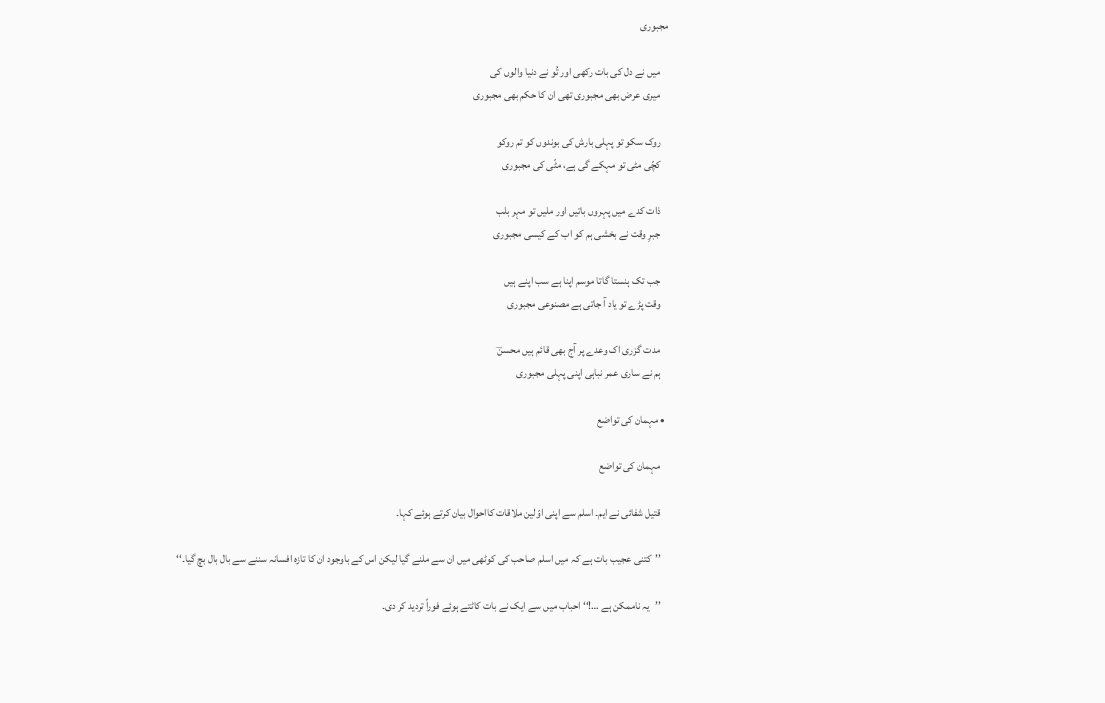مجبوری

    میں نے دل کی بات رکھی اور تُو نے دنیا والوں کی
    میری عرض بھی مجبوری تھی ان کا حکم بھی مجبوری

    روک سکو تو پہلی بارش کی بوندوں کو تم روکو
    کچّی مٹی تو مہکے گی ہے، مٹّی کی مجبوری

    ذات کدے میں پہروں باتیں اور ملیں تو مہر بلب
    جبرِ وقت نے بخشی ہم کو اب کے کیسی مجبوری

    جب تک ہنستا گاتا موسم اپنا ہے سب اپنے ہیں
    وقت پڑے تو یاد آ جاتی ہے مصنوعی مجبوری

    مدت گزری اک وعدے پر آج بھی قائم ہیں محسنؔ
    ہم نے ساری عمر نباہی اپنی پہلی مجبوری

  • مہمان کی تواضع

    مہمان کی تواضع

    قتیل شفائی نے ایم۔ اسلم سے اپنی اوّلین ملاقات کااحوال بیان کرتے ہوئے کہا۔

    ’’کتنی عجیب بات ہے کہ میں اسلم صاحب کی کوٹھی میں ان سے ملنے گیا لیکن اس کے باوجود ان کا تازہ افسانہ سننے سے بال بال بچ گیا۔‘‘

    ’’یہ ناممکن ہے …!‘‘ احباب میں سے ایک نے بات کاٹتے ہوئے فوراً تردید کر دی۔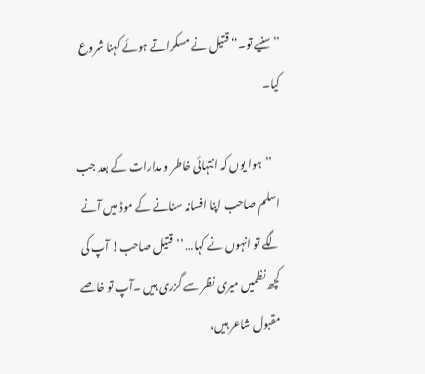’’سنیے تو۔‘‘ قتیل نے مسکراتے ہوئے کہنا شروع کیا۔

    ’’ہوا یوں کہ انتہائی خاطر و مدارات کے بعد جب اسلم صاحب اپنا افسانہ سنانے کے موڈ میں آنے لگے تو انہوں نے کہا… ’’قتیل صاحب! آپ کی کچھ نظمیں میری نظر سے گزری ہیں ۔آپ تو خاصے مقبول شاعر ہیں،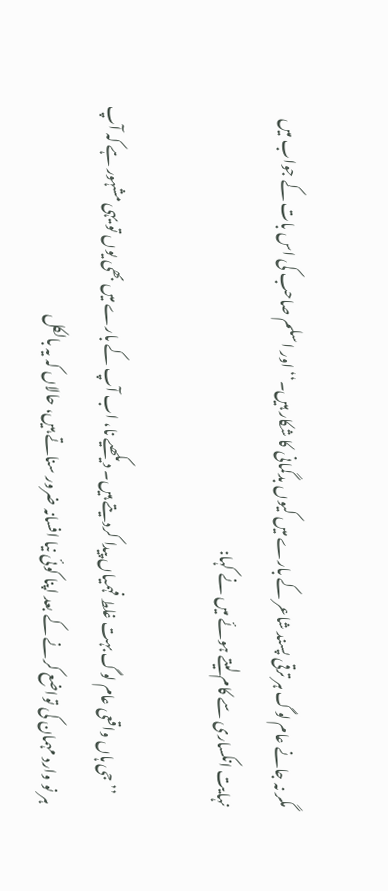مگر نہ جانے عام لوگ ہر ترقی پسند شاعر کے بارے میں کیوں بدگمانی کا شکار ہیں۔‘‘ اور اسلم صاحب کی اس بات کے جواب میں نہایت انکساری سے کام لیتے ہوئے میں نے کہا:

    ’’جی ہاں واقعی عام لوگ بہت غلط فہمیاں پیدا کردیتے ہیں۔ دیکھیے نا، اب آپ کے بارے میں بھی یوں تو یہی مشہور ہے کہ آپ ہر نو وارد مہمان کی تواضع کرنے کے بعد اپنا کوئی نیا افسانہ ضرور سناتے ہیں، حالاں کہ یہ بالکل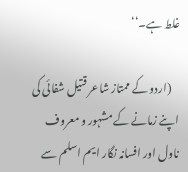غلط ہے۔‘‘

    (اردو کے ممتاز شاعر قتیل شفائی کی اپنے زمانے کے مشہور و معروف ناول اور افسانہ نگار ایم اسلم سے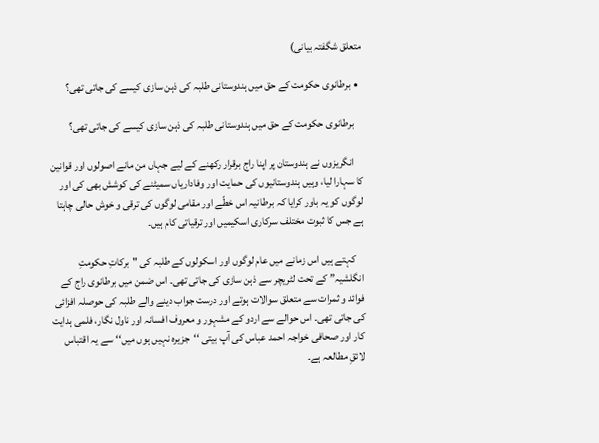متعلق شگفتہ بیانی)

  • برطانوی حکومت کے حق میں ہندوستانی طلبہ کی ذہن سازی کیسے کی جاتی تھی؟

    برطانوی حکومت کے حق میں ہندوستانی طلبہ کی ذہن سازی کیسے کی جاتی تھی؟

    انگریزوں نے ہندوستان پر اپنا راج برقرار رکھنے کے لیے جہاں من مانے اصولوں اور قوانین کا سہارا لیا، وہیں ہندوستانیوں کی حمایت اور وفاداریاں سمیٹنے کی کوشش بھی کی اور لوگوں کو یہ باور کرایا کہ برطانیہ اس خطّے اور مقامی لوگوں کی ترقی و خوش حالی چاہتا ہے جس کا ثبوت مختلف سرکاری اسکیمیں اور ترقیاتی کام ہیں۔

    کہتے ہیں اس زمانے میں عام لوگوں اور اسکولوں کے طلبہ کی "برکاتِ حکومتِ انگلشیہ” کے تحت لٹریچر سے ذہن سازی کی جاتی تھی۔ اس ضمن میں برطانوی راج کے فوائد و ثمرات سے متعلق سوالات ہوتے اور درست جواب دینے والے طلبہ کی حوصلہ افزائی کی جاتی تھی۔ اس حوالے سے اردو کے مشہور و معروف افسانہ اور ناول نگار، فلمی ہدایت کار اور صحافی خواجہ احمد عباس کی آپ بیتی ‘‘جزیرہ نہیں ہوں میں‘‘ سے یہ اقتباس لائقِ مطالعہ ہے۔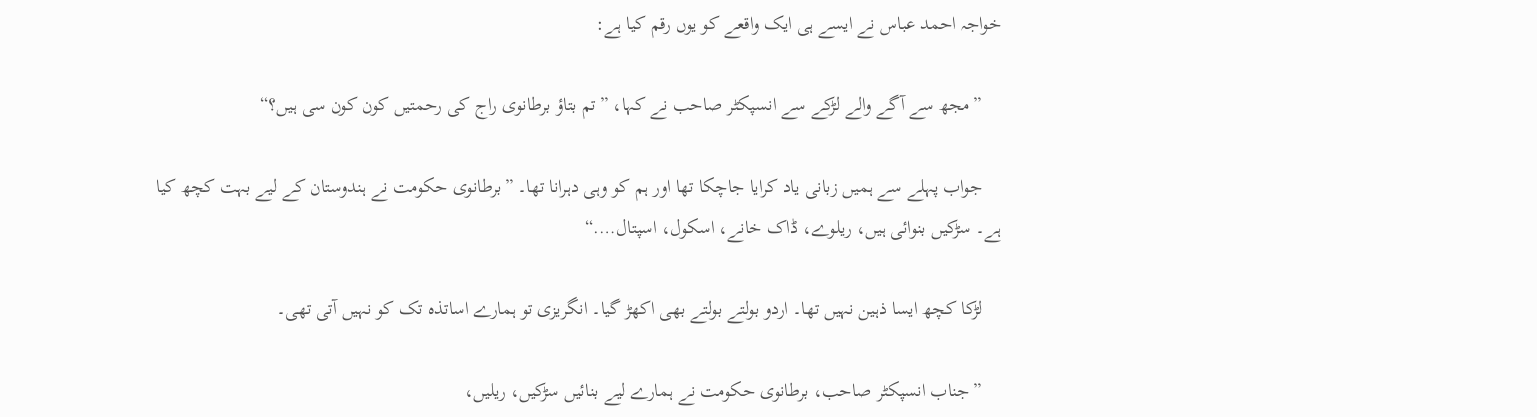خواجہ احمد عباس نے ایسے ہی ایک واقعے کو یوں رقم کیا ہے:

    ”مجھ سے آگے والے لڑکے سے انسپکٹر صاحب نے کہا، ”تم بتاؤ برطانوی راج کی رحمتیں کون کون سی ہیں؟“

    جواب پہلے سے ہمیں زبانی یاد کرایا جاچکا تھا اور ہم کو وہی دہرانا تھا۔ ”برطانوی حکومت نے ہندوستان کے لیے بہت کچھ کیا ہے۔ سڑکیں بنوائی ہیں، ریلوے، ڈاک خانے، اسکول، اسپتال….“

    لڑکا کچھ ایسا ذہین نہیں تھا۔ اردو بولتے بولتے بھی اکھڑ گیا۔ انگریزی تو ہمارے اساتذہ تک کو نہیں آتی تھی۔

    ”جناب انسپکٹر صاحب، برطانوی حکومت نے ہمارے لیے بنائیں سڑکیں، ریلیں،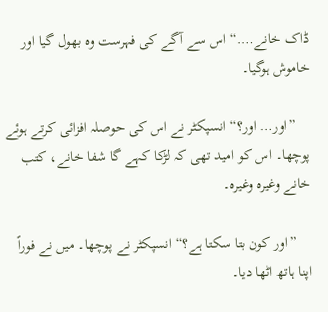ڈاک خانے….“ اس سے آگے کی فہرست وہ بھول گیا اور خاموش ہوگیا۔

    ”اور… اور؟“ انسپکٹر نے اس کی حوصلہ افزائی کرتے ہوئے پوچھا۔ اس کو امید تھی کہ لڑکا کہے گا شفا خانے، کتب خانے وغیرہ وغیرہ۔

    ”اور کون بتا سکتا ہے؟“ انسپکٹر نے پوچھا۔ میں نے فوراً اپنا ہاتھ اٹھا دیا۔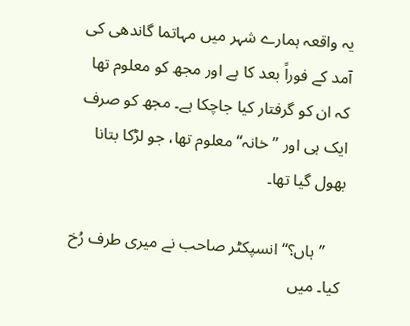یہ واقعہ ہمارے شہر میں مہاتما گاندھی کی آمد کے فوراً بعد کا ہے اور مجھ کو معلوم تھا کہ ان کو گرفتار کیا جاچکا ہے۔ مجھ کو صرف ایک ہی اور ”خانہ“ معلوم تھا، جو لڑکا بتانا بھول گیا تھا۔

    ”ہاں؟“ انسپکٹر صاحب نے میری طرف رُخ کیا۔ میں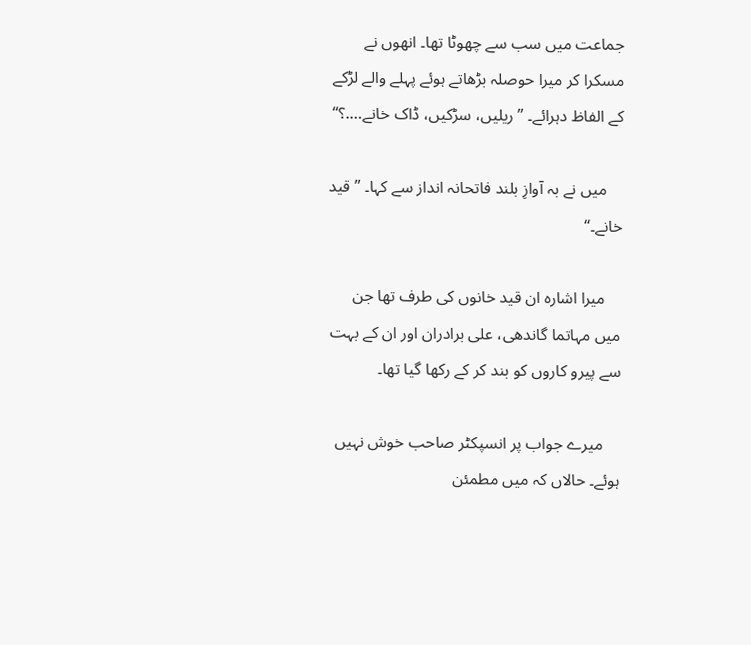جماعت میں سب سے چھوٹا تھا۔ انھوں نے مسکرا کر میرا حوصلہ بڑھاتے ہوئے پہلے والے لڑکے کے الفاظ دہرائے۔ ”ریلیں، سڑکیں، ڈاک خانے….؟“

    میں نے بہ آوازِ بلند فاتحانہ انداز سے کہا۔ ”قید خانے۔“

    میرا اشارہ ان قید خانوں کی طرف تھا جن میں مہاتما گاندھی، علی برادران اور ان کے بہت سے پیرو کاروں کو بند کر کے رکھا گیا تھا۔

    میرے جواب پر انسپکٹر صاحب خوش نہیں ہوئے۔ حالاں کہ میں مطمئن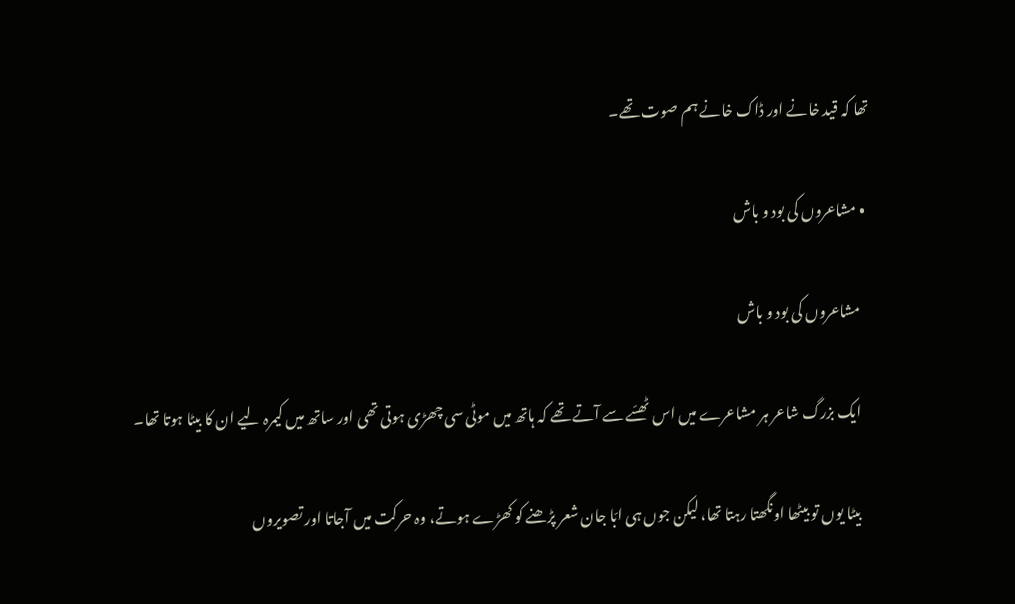تھا کہ قید خانے اور ڈاک خانے ہم صوت تھے۔

  • مشاعروں کی بود و باش

    مشاعروں کی بود و باش

    ایک بزرگ شاعر ہر مشاعرے میں اس ٹھسّے سے آتے تھے کہ ہاتھ میں موٹی سی چھڑی ہوتی تھی اور ساتھ میں کیمرہ لیے ان کا بیٹا ہوتا تھا۔

    بیٹا یوں تو بیٹھا اونگھتا رہتا تھا، لیکن جوں ہی ابّا جان شعر پڑھنے کو کھڑے ہوتے، وہ حرکت میں آجاتا اور تصویروں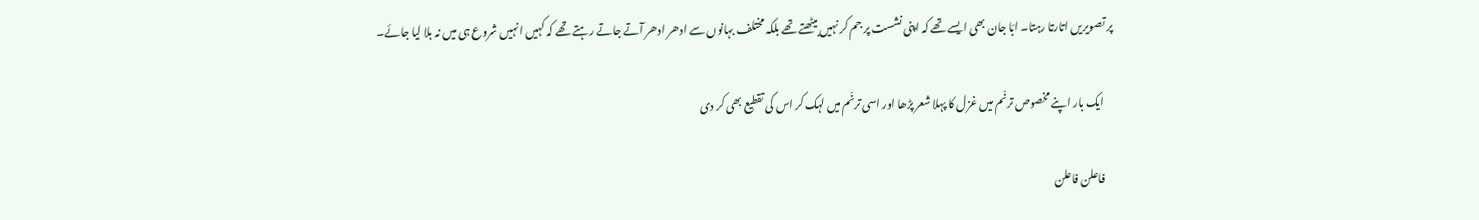پر تصویریں اتارتا رہتا۔ ابّا جان بھی ایسے تھے کہ اپنی نشست پر جم کر نہیں بیٹھتے تھے بلکہ مختلف بہانوں سے ادھر ادھر آتے جاتے رہتے تھے کہ کہیں انہیں شروع ہی میں نہ بلا لیا جائے۔

    ایک بار اپنے مخصوص ترنّم میں غزل کا پہلا شعر پڑھا اور اسی ترنّم میں لہک کر اس کی تقطیع بھی کر دی

    فاعلن فاعلن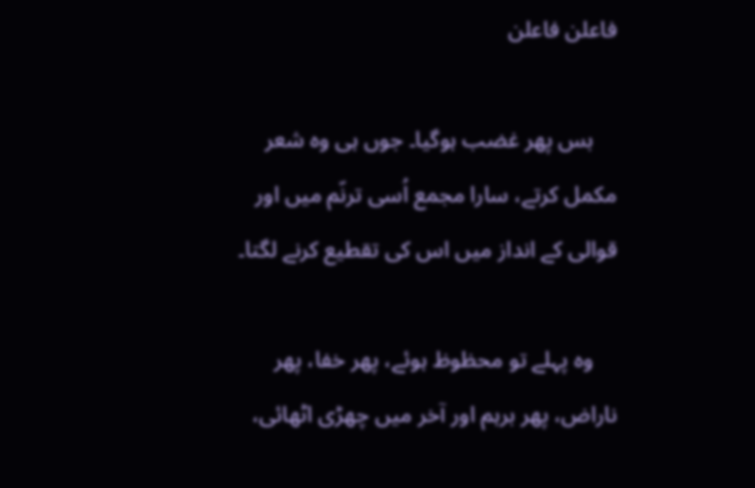فاعلن فاعلن

    بس پھر غضب ہوگیا۔ جوں ہی وہ شعر مکمل کرتے، سارا مجمع اُسی ترنّم میں اور قوالی کے انداز میں اس کی تقطیع کرنے لگتا۔

    وہ پہلے تو محظوظ ہوئے، پھر خفا، پھر ناراض، پھر برہم اور آخر میں چھڑی اٹھائی،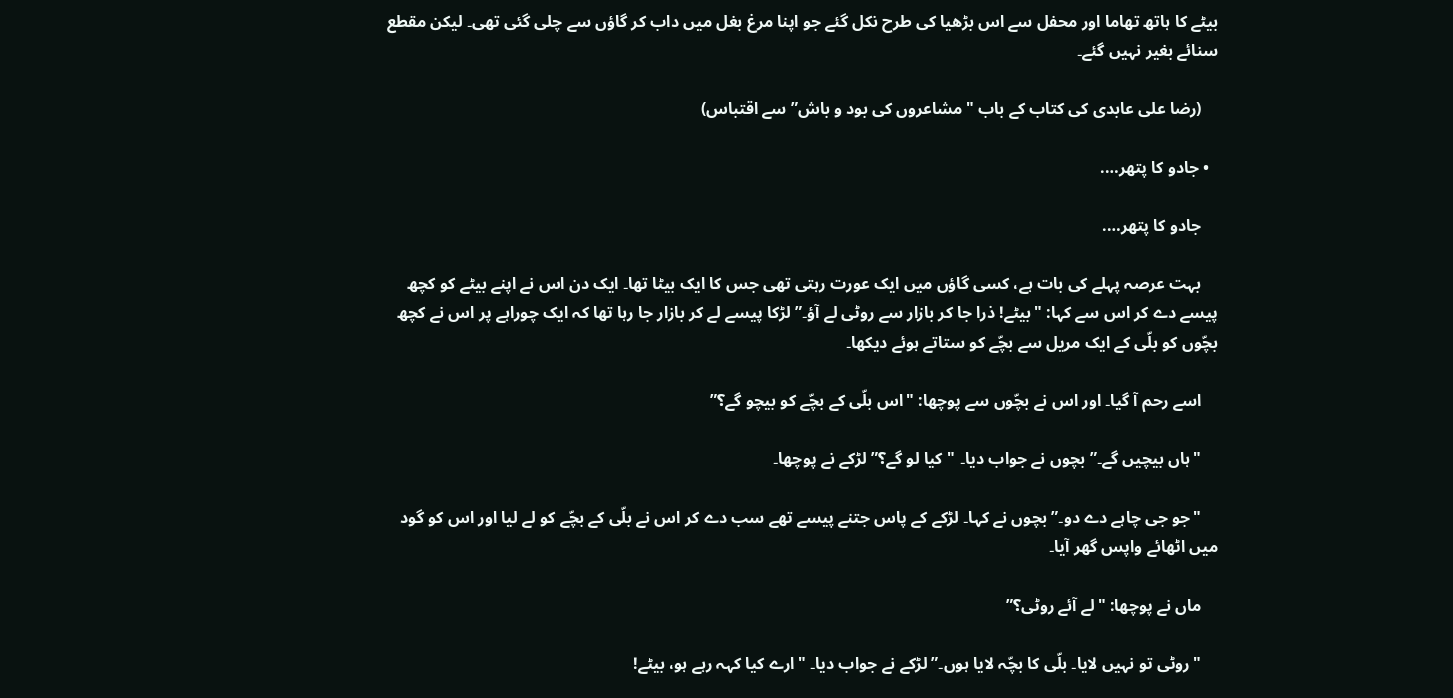بیٹے کا ہاتھ تھاما اور محفل سے اس بڑھیا کی طرح نکل گئے جو اپنا مرغ بغل میں داب کر گاؤں سے چلی گئی تھی۔ لیکن مقطع سنائے بغیر نہیں گئے۔

    (رضا علی عابدی کی کتاب کے باب "مشاعروں کی بود و باش” سے اقتباس)

  • جادو کا پتھر….

    جادو کا پتھر….

    بہت عرصہ پہلے کی بات ہے، کسی گاؤں میں ایک عورت رہتی تھی جس کا ایک بیٹا تھا۔ ایک دن اس نے اپنے بیٹے کو کچھ پیسے دے کر اس سے کہا: "بیٹے! ذرا جا کر بازار سے روٹی لے آؤ۔” لڑکا پیسے لے کر بازار جا رہا تھا کہ ایک چوراہے پر اس نے کچھ بچّوں کو بلّی کے ایک مریل سے بچّے کو ستاتے ہوئے دیکھا۔

    اسے رحم آ گیا۔ اور اس نے بچّوں سے پوچھا: "اس بلّی کے بچّے کو بیچو گے؟”

    "ہاں بیچیں گے۔” بچوں نے جواب دیا۔ "کیا لو گے؟” لڑکے نے پوچھا۔

    "جو جی چاہے دے دو۔” بچوں نے کہا۔ لڑکے کے پاس جتنے پیسے تھے سب دے کر اس نے بلّی کے بچّے کو لے لیا اور اس کو گود میں اٹھائے واپس گھر آیا۔

    ماں نے پوچھا: "لے آئے روٹی؟”

    "روٹی تو نہیں لایا۔ بلّی کا بچّہ لایا ہوں۔” لڑکے نے جواب دیا۔ "ارے کیا کہہ رہے ہو، بیٹے!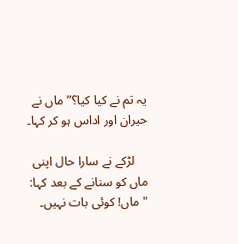یہ تم نے کیا کیا؟” ماں نے حیران اور اداس ہو کر کہا۔

    لڑکے نے سارا حال اپنی ماں کو سنانے کے بعد کہا: "ماں! کوئی بات نہیں۔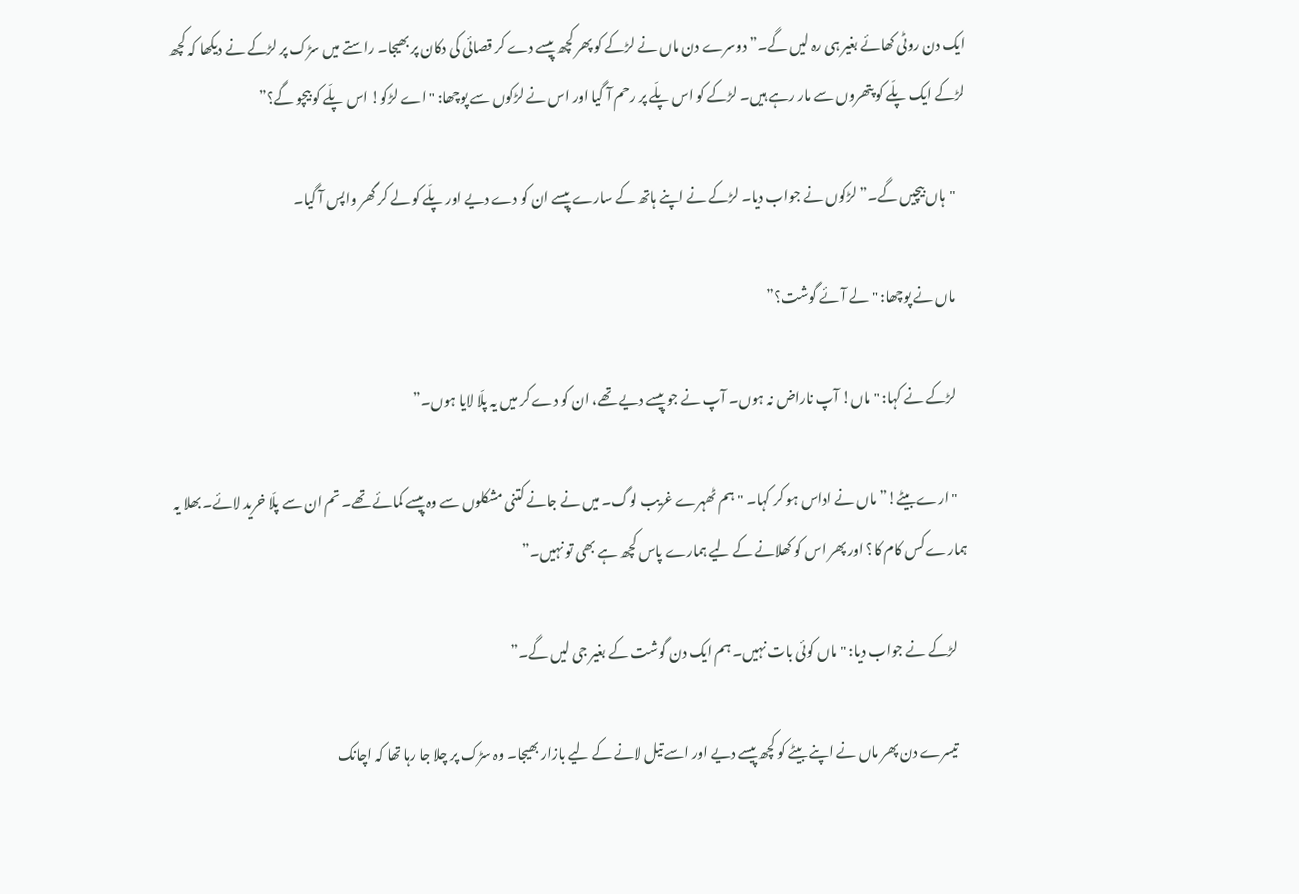ایک دن روٹی کھائے بغیر ہی رہ لیں گے۔” دوسرے دن ماں نے لڑکے کو پھر کچھ پیسے دے کر قصائی کی دکان پر بھیجا۔ راستے میں سڑک پر لڑکے نے دیکھا کہ کچھ لڑکے ایک پلّے کو پتھروں سے مار رہے ہیں۔ لڑکے کو اس پلّے پر رحم آ گیا اور اس نے لڑکوں سے پوچھا: "اے لڑکو! اس پلّے کو بیچو گے؟”

    "ہاں بیچیں گے۔” لڑکوں نے جواب دیا۔ لڑکے نے اپنے ہاتھ کے سارے پیسے ان کو دے دیے اور پلّے کو لے کر گھر واپس آ گیا۔

    ماں نے پوچھا: "لے آئے گوشت؟”

    لڑکے نے کہا: "ماں! آپ ناراض نہ ہوں۔ آپ نے جو پیسے دیے تھے، ان کو دے کر میں یہ پلّا لایا ہوں۔”

    "ارے بیٹے!” ماں نے اداس ہو کر کہا۔ "ہم ٹھہرے غریب لوگ۔ میں نے جانے کتنی مشکلوں سے وہ پیسے کمائے تھے۔ تم ان سے پلّا خرید لائے۔ بھلا یہ ہمارے کس کام کا؟ اور پھر اس کو کھلانے کے لیے ہمارے پاس کچھ ہے بھی تو نہیں۔”

    لڑکے نے جواب دیا: "ماں کوئی بات نہیں۔ ہم ایک دن گوشت کے بغیر جی لیں گے۔”

    تیسرے دن پھر ماں نے اپنے بیٹے کو کچھ پیسے دیے اور اسے تیل لانے کے لیے بازار بھیجا۔ وہ سڑک پر چلا جا رہا تھا کہ اچانک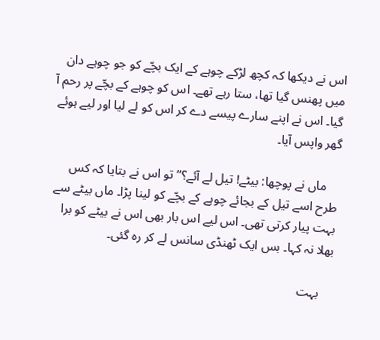اس نے دیکھا کہ کچھ لڑکے چوہے کے ایک بچّے کو جو چوہے دان میں پھنس گیا تھا، ستا رہے تھے۔ اس کو چوہے کے بچّے پر رحم آ گیا۔ اس نے اپنے سارے پیسے دے کر اس کو لے لیا اور لیے ہوئے گھر واپس آیا۔

    ماں نے پوچھا: بیٹے! تیل لے آئے؟” تو اس نے بتایا کہ کس طرح اسے تیل کے بجائے چوہے کے بچّے کو لینا پڑا۔ ماں بیٹے سے بہت پیار کرتی تھی۔ اس لیے اس بار بھی اس نے بیٹے کو برا بھلا نہ کہا۔ بس ایک ٹھنڈی سانس لے کر رہ گئی۔

    بہت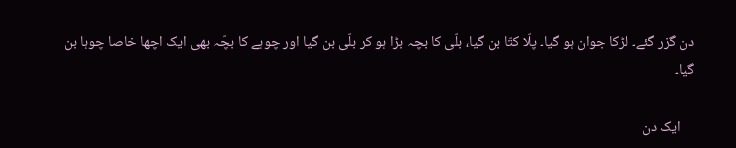دن گزر گئے۔ لڑکا جوان ہو گیا۔ پلّا کتّا بن گیا، بلّی کا بچہ بڑا ہو کر بلّی بن گیا اور چوہے کا بچّہ بھی ایک اچھا خاصا چوہا بن گیا۔

    ایک دن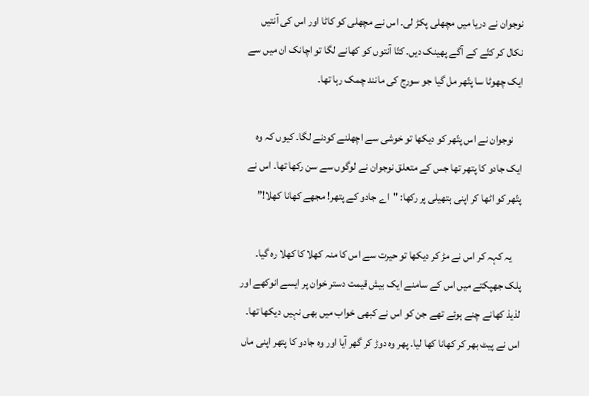نوجوان نے دریا میں مچھلی پکڑ لی۔ اس نے مچھلی کو کاٹا اور اس کی آنتیں نکال کر کتّے کے آگے پھینک دیں۔ کتّا آنتوں کو کھانے لگا تو اچانک ان میں سے ایک چھوٹا سا پتّھر مل گیا جو سورج کی مانند چمک رہا تھا۔

    نوجوان نے اس پتّھر کو دیکھا تو خوشی سے اچھلنے کودنے لگا۔ کیوں کہ وہ ایک جادو کا پتھر تھا جس کے متعلق نوجوان نے لوگوں سے سن رکھا تھا۔ اس نے پتّھر کو اٹھا کر اپنی ہتھیلی پر رکھا: "اے جادو کے پتھر! مجھے کھانا کھلا!”

    یہ کہہ کر اس نے مڑ کر دیکھا تو حیرت سے اس کا منہ کھلا کا کھلا رہ گیا۔ پلک جھپکتے میں اس کے سامنے ایک بیش قیمت دستر خوان پر ایسے انوکھے اور لذیذ کھانے چنے ہوئے تھے جن کو اس نے کبھی خواب میں بھی نہیں دیکھا تھا۔ اس نے پیٹ بھر کر کھانا کھا لیا۔ پھر وہ دوڑ کر گھر آیا اور وہ جادو کا پتھر اپنی ماں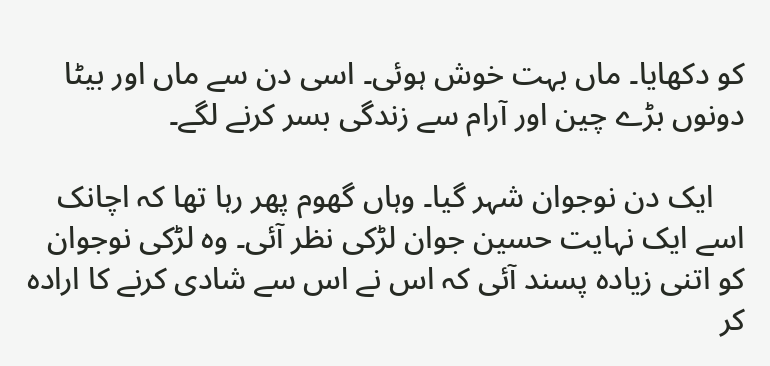کو دکھایا۔ ماں بہت خوش ہوئی۔ اسی دن سے ماں اور بیٹا دونوں بڑے چین اور آرام سے زندگی بسر کرنے لگے۔

    ایک دن نوجوان شہر گیا۔ وہاں گھوم پھر رہا تھا کہ اچانک اسے ایک نہایت حسین جوان لڑکی نظر آئی۔ وہ لڑکی نوجوان کو اتنی زیادہ پسند آئی کہ اس نے اس سے شادی کرنے کا ارادہ کر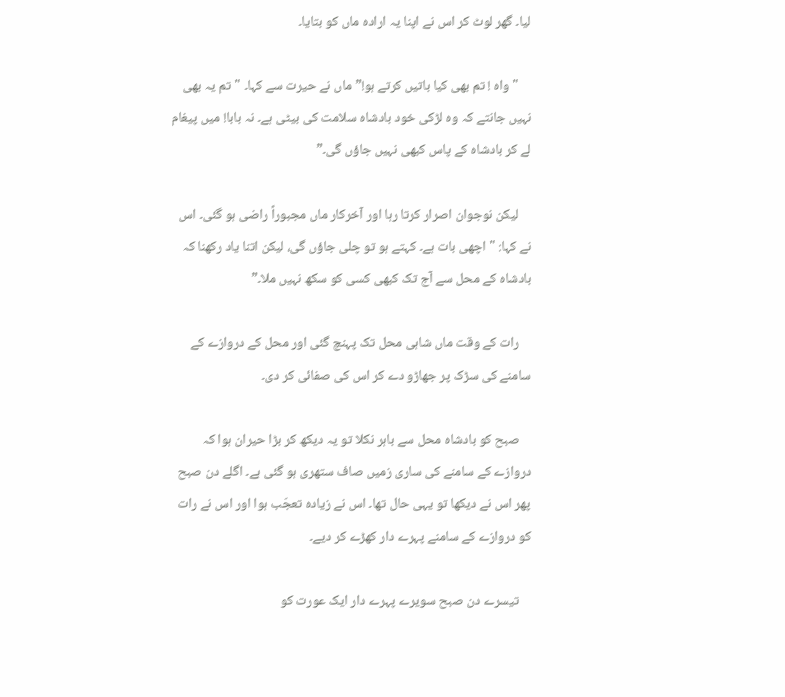لیا۔ گھر لوٹ کر اس نے اپنا یہ ارادہ ماں کو بتایا۔

    "واہ ! تم بھی کیا باتیں کرتے ہو!” ماں نے حیرت سے کہا۔ "تم یہ بھی نہیں جانتے کہ وہ لڑکی خود بادشاہ سلامت کی بیٹی ہے۔ نہ بابا! میں پیغام لے کر بادشاہ کے پاس کبھی نہیں جاؤں گی۔”

    لیکن نوجوان اصرار کرتا رہا اور آخرکار ماں مجبوراً راضی ہو گئی۔ اس نے کہا: "اچھی بات ہے۔ کہتے ہو تو چلی جاؤں گی، لیکن اتنا یاد رکھنا کہ بادشاہ کے محل سے آج تک کبھی کسی کو سکھ نہیں ملا۔”

    رات کے وقت ماں شاہی محل تک پہنچ گئی اور محل کے دروازے کے سامنے کی سڑک پر جھاڑو دے کر اس کی صفائی کر دی۔

    صبح کو بادشاہ محل سے باہر نکلا تو یہ دیکھ کر بڑا حیران ہوا کہ دروازے کے سامنے کی ساری زمیں صاف ستھری ہو گئی ہے۔ اگلے دن صبح پھر اس نے دیکھا تو یہی حال تھا۔ اس نے زیادہ تعجّب ہوا اور اس نے رات کو دروازے کے سامنے پہرے دار کھڑے کر دیے۔

    تیسرے دن صبح سویرے پہرے دار ایک عورت کو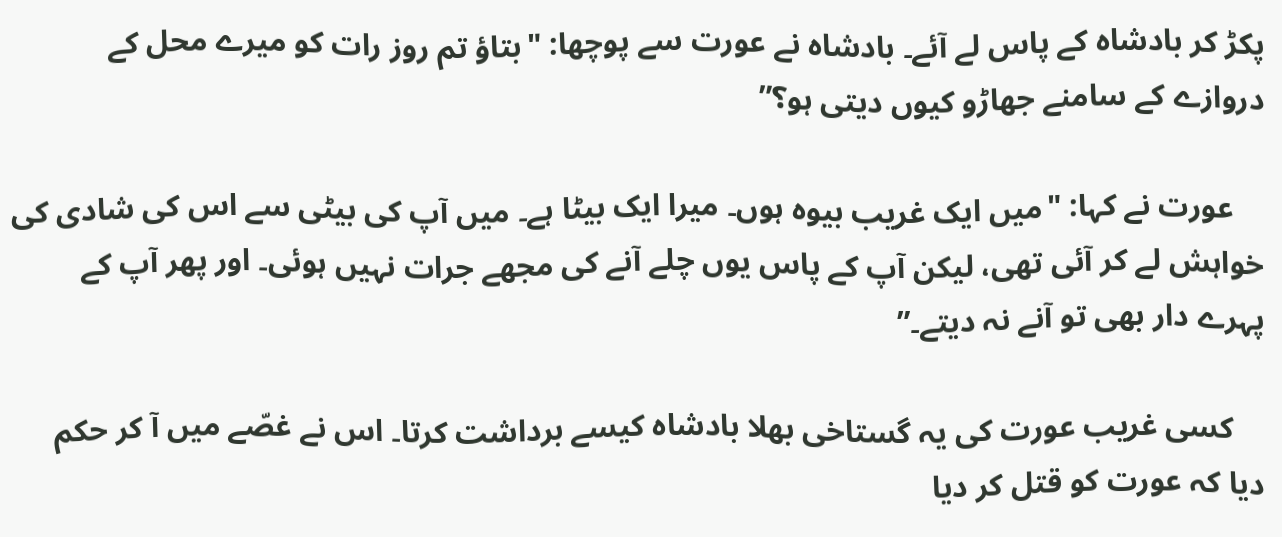پکڑ کر بادشاہ کے پاس لے آئے۔ بادشاہ نے عورت سے پوچھا: "بتاؤ تم روز رات کو میرے محل کے دروازے کے سامنے جھاڑو کیوں دیتی ہو؟”

    عورت نے کہا: "میں ایک غریب بیوہ ہوں۔ میرا ایک بیٹا ہے۔ میں آپ کی بیٹی سے اس کی شادی کی خواہش لے کر آئی تھی، لیکن آپ کے پاس یوں چلے آنے کی مجھے جرات نہیں ہوئی۔ اور پھر آپ کے پہرے دار بھی تو آنے نہ دیتے۔”

    کسی غریب عورت کی یہ گستاخی بھلا بادشاہ کیسے برداشت کرتا۔ اس نے غصّے میں آ کر حکم دیا کہ عورت کو قتل کر دیا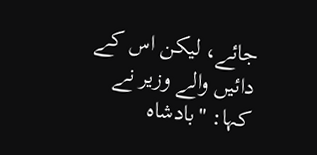جائے، لیکن اس کے دائیں والے وزیر نے کہا: "بادشاہ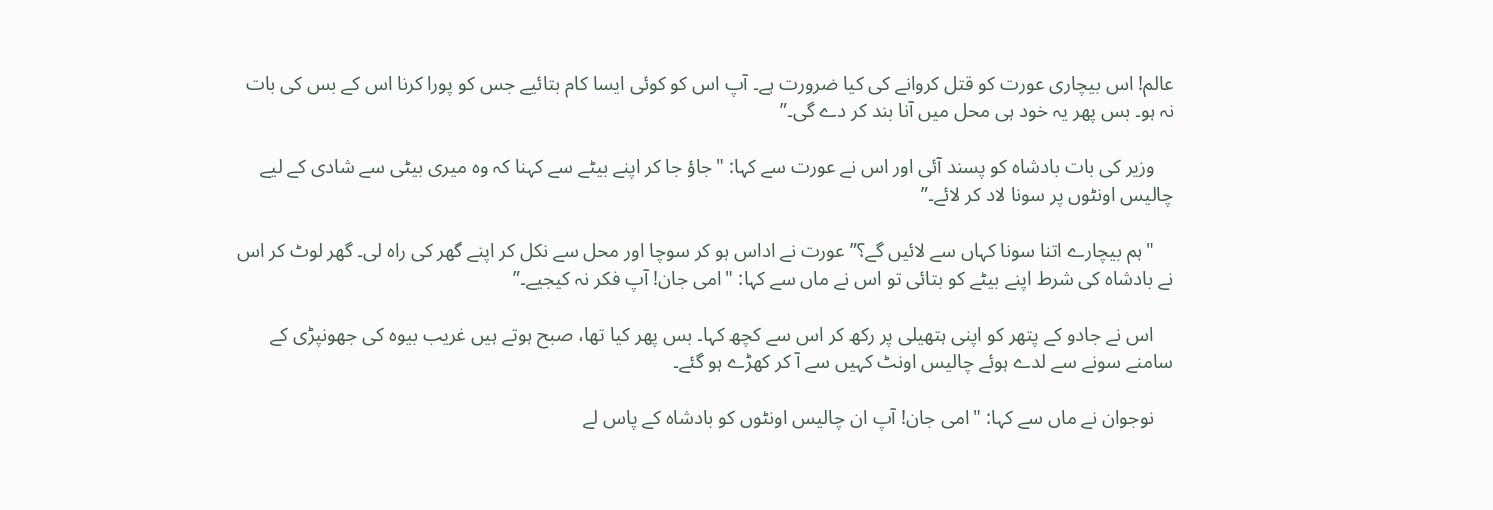عالم! اس بیچاری عورت کو قتل کروانے کی کیا ضرورت ہے۔ آپ اس کو کوئی ایسا کام بتائیے جس کو پورا کرنا اس کے بس کی بات نہ ہو۔ بس پھر یہ خود ہی محل میں آنا بند کر دے گی۔”

    وزیر کی بات بادشاہ کو پسند آئی اور اس نے عورت سے کہا: "جاؤ جا کر اپنے بیٹے سے کہنا کہ وہ میری بیٹی سے شادی کے لیے چالیس اونٹوں پر سونا لاد کر لائے۔”

    "ہم بیچارے اتنا سونا کہاں سے لائیں گے؟” عورت نے اداس ہو کر سوچا اور محل سے نکل کر اپنے گھر کی راہ لی۔ گھر لوٹ کر اس نے بادشاہ کی شرط اپنے بیٹے کو بتائی تو اس نے ماں سے کہا: "امی جان! آپ فکر نہ کیجیے۔”

    اس نے جادو کے پتھر کو اپنی ہتھیلی پر رکھ کر اس سے کچھ کہا۔ بس پھر کیا تھا، صبح ہوتے ہیں غریب بیوہ کی جھونپڑی کے سامنے سونے سے لدے ہوئے چالیس اونٹ کہیں سے آ کر کھڑے ہو گئے۔

    نوجوان نے ماں سے کہا: "امی جان! آپ ان چالیس اونٹوں کو بادشاہ کے پاس لے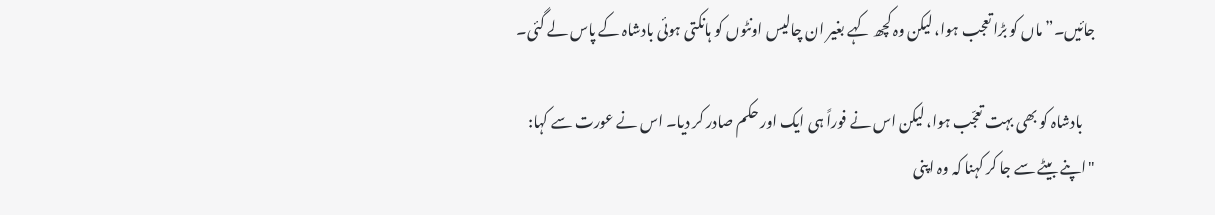جائیں۔” ماں کو بڑا تعجب ہوا، لیکن وہ کچھ کہے بغیر ان چالیس اونٹوں کو ہانکتی ہوئی بادشاہ کے پاس لے گئی۔

    بادشاہ کو بھی بہت تعجّب ہوا، لیکن اس نے فوراً ہی ایک اور حکم صادر کر دیا۔ اس نے عورت سے کہا: "اپنے بیٹے سے جا کر کہنا کہ وہ اپنی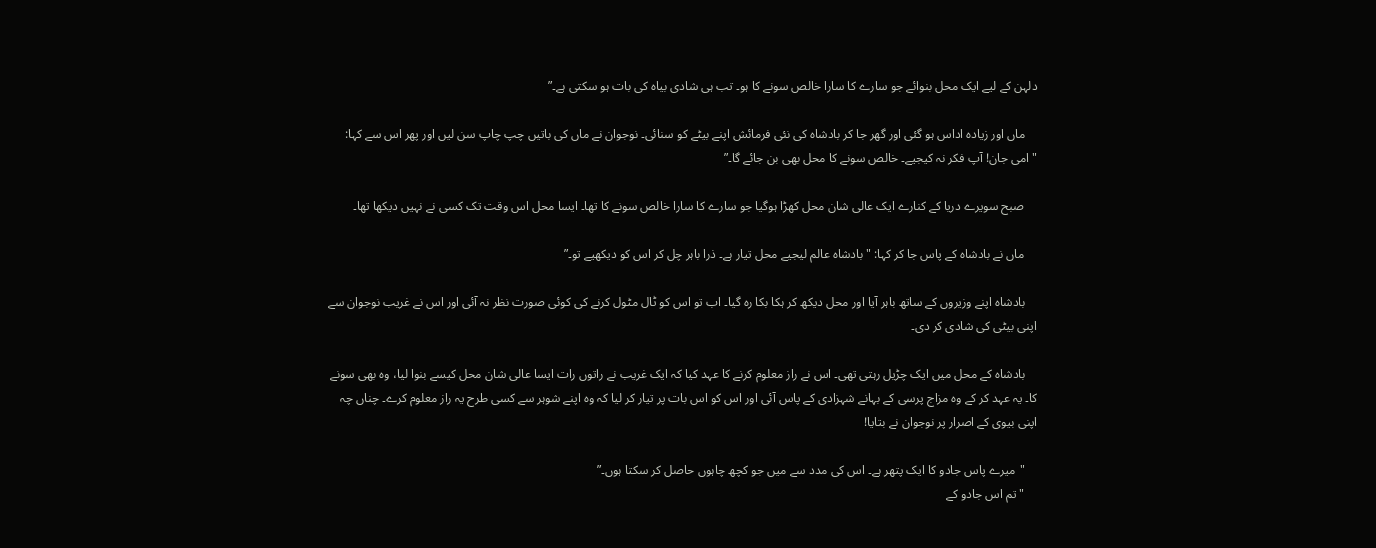دلہن کے لیے ایک محل بنوائے جو سارے کا سارا خالص سونے کا ہو۔ تب ہی شادی بیاہ کی بات ہو سکتی ہے۔”

    ماں اور زیادہ اداس ہو گئی اور گھر جا کر بادشاہ کی نئی فرمائش اپنے بیٹے کو سنائی۔ نوجوان نے ماں کی باتیں چپ چاپ سن لیں اور پھر اس سے کہا: "امی جان! آپ فکر نہ کیجیے۔ خالص سونے کا محل بھی بن جائے گا۔”

    صبح سویرے دریا کے کنارے ایک عالی شان محل کھڑا ہوگیا جو سارے کا سارا خالص سونے کا تھا۔ ایسا محل اس وقت تک کسی نے نہیں دیکھا تھا۔

    ماں نے بادشاہ کے پاس جا کر کہا: "بادشاہ عالم لیجیے محل تیار ہے۔ ذرا باہر چل کر اس کو دیکھیے تو۔”

    بادشاہ اپنے وزیروں کے ساتھ باہر آیا اور محل دیکھ کر ہکا بکا رہ گیا۔ اب تو اس کو ٹال مٹول کرنے کی کوئی صورت نظر نہ آئی اور اس نے غریب نوجوان سے اپنی بیٹی کی شادی کر دی۔

    بادشاہ کے محل میں ایک چڑیل رہتی تھی۔ اس نے راز معلوم کرنے کا عہد کیا کہ ایک غریب نے راتوں رات ایسا عالی شان محل کیسے بنوا لیا، وہ بھی سونے کا۔ یہ عہد کر کے وہ مزاج پرسی کے بہانے شہزادی کے پاس آئی اور اس کو اس بات پر تیار کر لیا کہ وہ اپنے شوہر سے کسی طرح یہ راز معلوم کرے۔ چناں چہ اپنی بیوی کے اصرار پر نوجوان نے بتایا!

    "میرے پاس جادو کا ایک پتھر ہے۔ اس کی مدد سے میں جو کچھ چاہوں حاصل کر سکتا ہوں۔”
    "تم اس جادو کے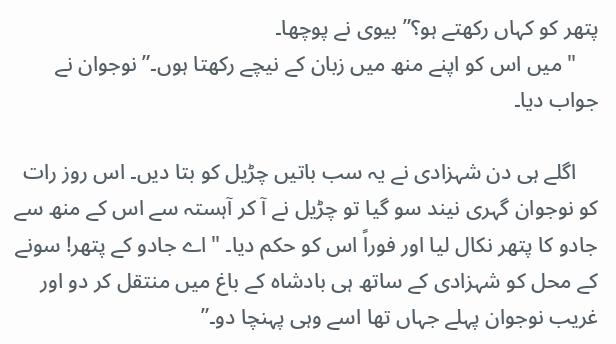پتھر کو کہاں رکھتے ہو؟” بیوی نے پوچھا۔
    "میں اس کو اپنے منھ میں زبان کے نیچے رکھتا ہوں۔” نوجوان نے جواب دیا۔

    اگلے ہی دن شہزادی نے یہ سب باتیں چڑیل کو بتا دیں۔ اس روز رات کو نوجوان گہری نیند سو گیا تو چڑیل نے آ کر آہستہ سے اس کے منھ سے جادو کا پتھر نکال لیا اور فوراً اس کو حکم دیا۔ "اے جادو کے پتھر! سونے کے محل کو شہزادی کے ساتھ ہی بادشاہ کے باغ میں منتقل کر دو اور غریب نوجوان پہلے جہاں تھا اسے وہی پہنچا دو۔”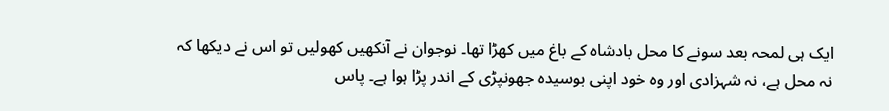ایک ہی لمحہ بعد سونے کا محل بادشاہ کے باغ میں کھڑا تھا۔ نوجوان نے آنکھیں کھولیں تو اس نے دیکھا کہ نہ محل ہے، نہ شہزادی اور وہ خود اپنی بوسیدہ جھونپڑی کے اندر پڑا ہوا ہے۔ پاس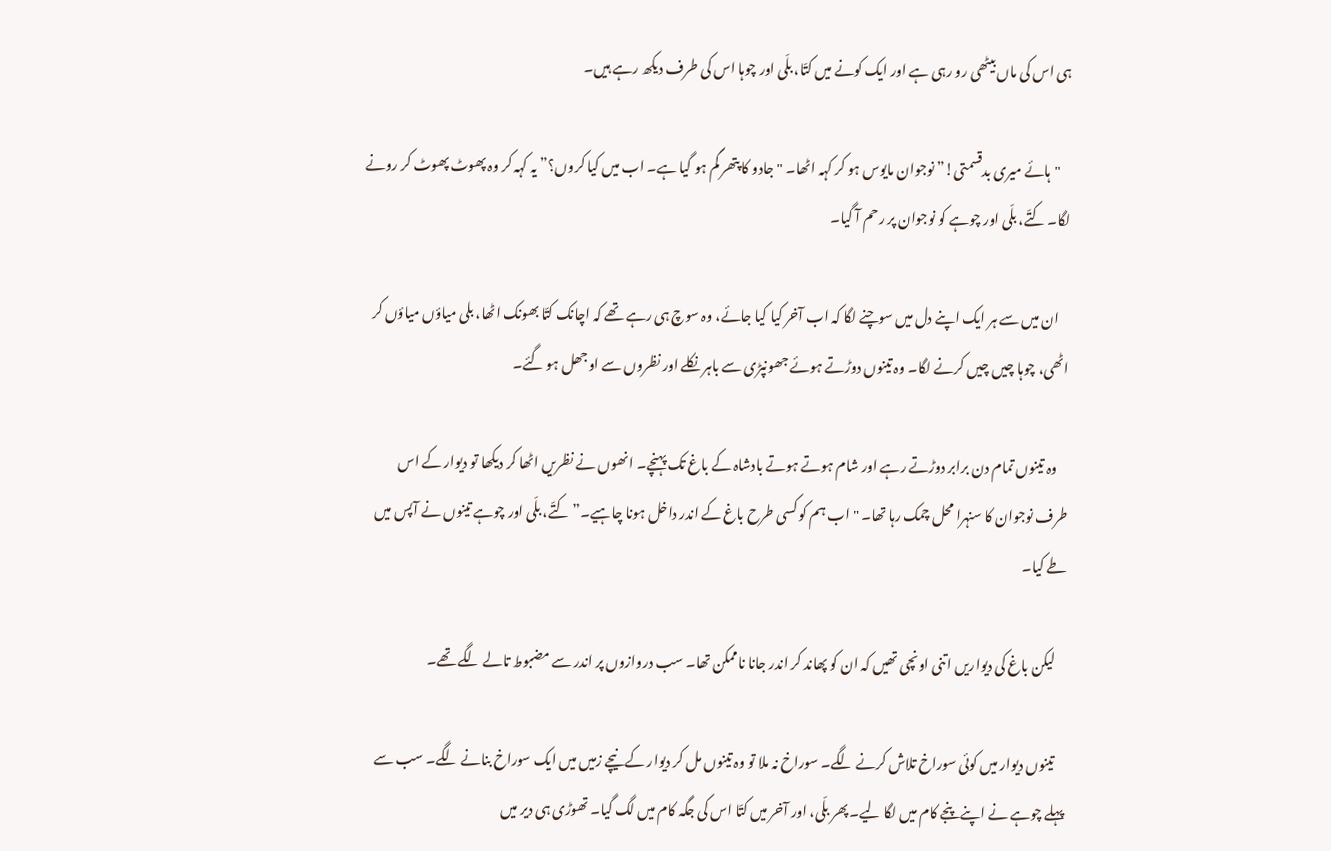ہی اس کی ماں بیٹھی رو رہی ہے اور ایک کونے میں کتّا، بلّی اور چوہا اس کی طرف دیکھ رہے ہیں۔

    "ہائے میری بدقسمتی!” نوجوان مایوس ہو کر کہہ اٹھا۔ "جادو کا پتھر گم ہو گیا ہے۔ اب میں کیا کروں؟” یہ کہہ کر وہ پھوٹ پھوٹ کر رونے لگا۔ کتّے، بلّی اور چوہے کو نوجوان پر رحم آ گیا۔

    ان میں سے ہر ایک اپنے دل میں سوچنے لگا کہ اب آخر کیا کیا جائے، وہ سوچ ہی رہے تھے کہ اچانک کتّا بھونک اٹھا، بلی میاؤں میاؤں کر اٹھی، چوہا چیں چیں کرنے لگا۔ وہ تینوں دوڑتے ہوئے جھونپڑی سے باہر نکلے اور نظروں سے اوجھل ہو گئے۔

    وہ تینوں تمام دن برابر دوڑتے رہے اور شام ہوتے ہوتے بادشاہ کے باغ تک پہنچے۔ انھوں نے نظریں اٹھا کر دیکھا تو دیوار کے اس طرف نوجوان کا سنہرا محل چمک رہا تھا۔ "اب ہم کو کسی طرح باغ کے اندر داخل ہونا چاہیے۔” کتّے، بلّی اور چوہے تینوں نے آپس میں طے کیا۔

    لیکن باغ کی دیواریں اتنی اونچی تھیں کہ ان کو پھاند کر اندر جانا ناممکن تھا۔ سب دروازوں پر اندر سے مضبوط تالے لگے تھے۔

    تینوں دیوار میں کوئی سوراخ تلاش کرنے لگے۔ سوراخ نہ ملا تو وہ تینوں مل کر دیوار کے نیچے زمیں میں ایک سوراخ بنانے لگے۔ سب سے پہلے چوہے نے اپنے پنجے کام میں لگا لیے۔ پھر بلّی، اور آخر میں کتّا اس کی جگہ کام میں لگ گیا۔ تھوڑی ہی دیر میں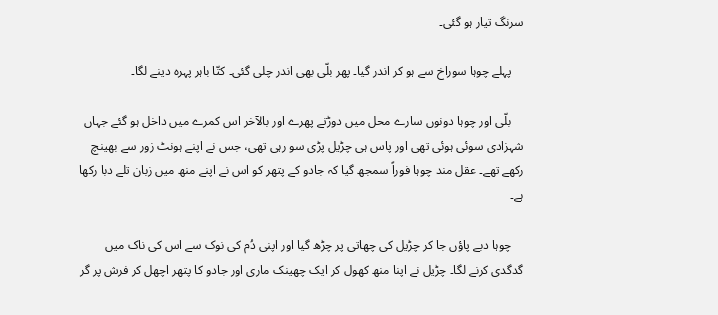سرنگ تیار ہو گئی۔

    پہلے چوہا سوراخ سے ہو کر اندر گیا۔ پھر بلّی بھی اندر چلی گئی۔ کتّا باہر پہرہ دینے لگا۔

    بلّی اور چوہا دونوں سارے محل میں دوڑتے پھرے اور بالآخر اس کمرے میں داخل ہو گئے جہاں شہزادی سوئی ہوئی تھی اور پاس ہی چڑیل پڑی سو رہی تھی، جس نے اپنے ہونٹ زور سے بھینچ رکھے تھے۔ عقل مند چوہا فوراً سمجھ گیا کہ جادو کے پتھر کو اس نے اپنے منھ میں زبان تلے دبا رکھا ہے۔

    چوہا دبے پاؤں جا کر چڑیل کی چھاتی پر چڑھ گیا اور اپنی دُم کی نوک سے اس کی ناک میں گدگدی کرنے لگا۔ چڑیل نے اپنا منھ کھول کر ایک چھینک ماری اور جادو کا پتھر اچھل کر فرش پر گر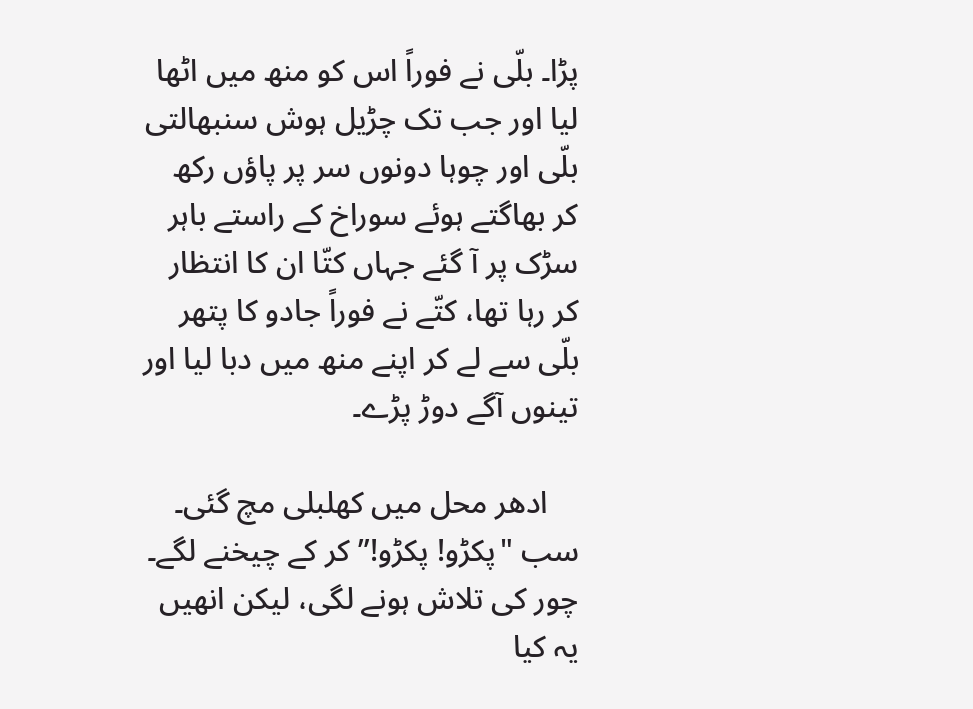پڑا۔ بلّی نے فوراً اس کو منھ میں اٹھا لیا اور جب تک چڑیل ہوش سنبھالتی بلّی اور چوہا دونوں سر پر پاؤں رکھ کر بھاگتے ہوئے سوراخ کے راستے باہر سڑک پر آ گئے جہاں کتّا ان کا انتظار کر رہا تھا، کتّے نے فوراً جادو کا پتھر بلّی سے لے کر اپنے منھ میں دبا لیا اور تینوں آگے دوڑ پڑے۔

    ادھر محل میں کھلبلی مچ گئی۔ سب "پکڑو! پکڑو!” کر کے چیخنے لگے۔ چور کی تلاش ہونے لگی، لیکن انھیں یہ کیا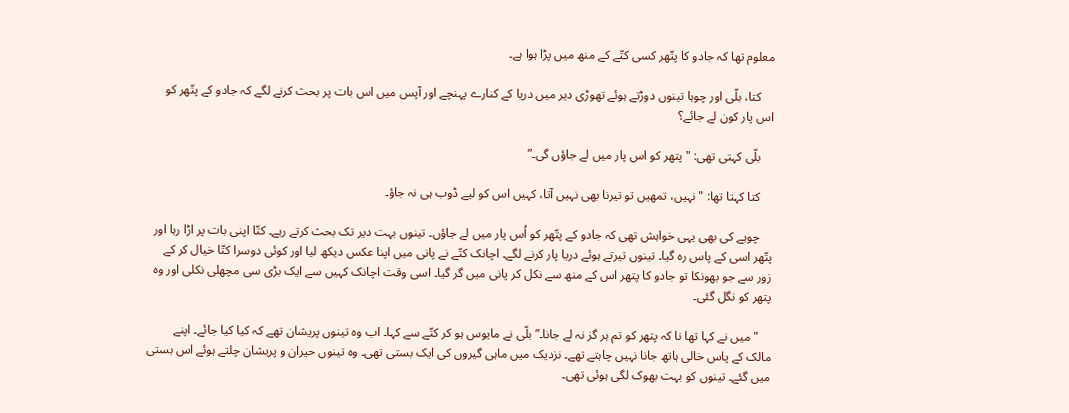معلوم تھا کہ جادو کا پتّھر کسی کتّے کے منھ میں پڑا ہوا ہے۔

    کتا، بلّی اور چوہا تینوں دوڑتے ہوئے تھوڑی دیر میں دریا کے کنارے پہنچے اور آپس میں اس بات پر بحث کرنے لگے کہ جادو کے پتّھر کو اس پار کون لے جائے؟

    بلّی کہتی تھی: "پتھر کو اس پار میں لے جاؤں گی۔”

    کتا کہتا تھا: "نہیں، تمھیں تو تیرنا بھی نہیں آتا، کہیں اس کو لیے ڈوب ہی نہ جاؤ۔

    چوہے کی بھی یہی خواہش تھی کہ جادو کے پتّھر کو اُس پار میں لے جاؤں۔ تینوں بہت دیر تک بحث کرتے رہے۔ کتّا اپنی بات پر اڑا رہا اور پتّھر اسی کے پاس رہ گیا۔ تینوں تیرتے ہوئے دریا پار کرنے لگے۔ اچانک کتّے نے پانی میں اپنا عکس دیکھ لیا اور کوئی دوسرا کتّا خیال کر کے زور سے جو بھونکا تو جادو کا پتھر اس کے منھ سے نکل کر پانی میں گر گیا۔ اسی وقت اچانک کہیں سے ایک بڑی سی مچھلی نکلی اور وہ پتھر کو نگل گئی۔

    "میں نے کہا تھا نا کہ پتھر کو تم ہر گز نہ لے جانا۔” بلّی نے مایوس ہو کر کتّے سے کہا۔ اب وہ تینوں پریشان تھے کہ کیا کیا جائے۔ اپنے مالک کے پاس خالی ہاتھ جانا نہیں چاہتے تھے۔ نزدیک میں ماہی گیروں کی ایک بستی تھی۔ وہ تینوں حیران و پریشان چلتے ہوئے اس بستی میں گئے۔ تینوں کو بہت بھوک لگی ہوئی تھی۔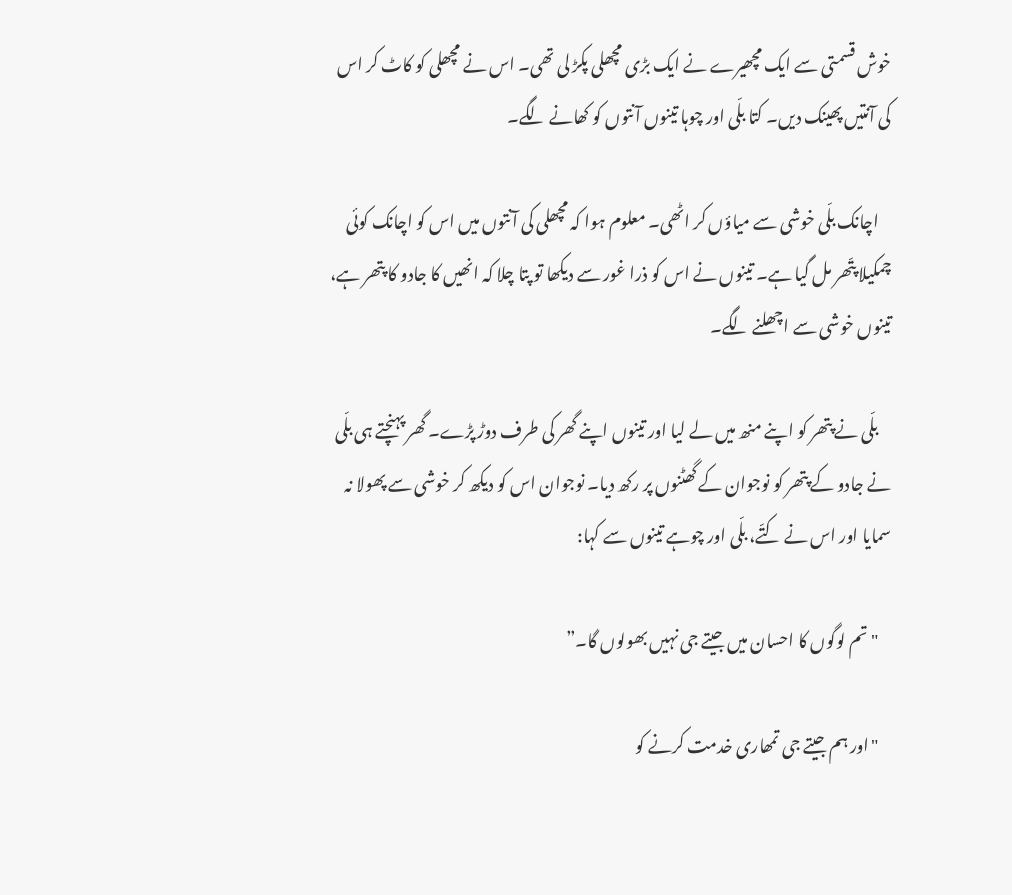خوش قسمتی سے ایک مچھیرے نے ایک بڑی مچھلی پکڑ لی تھی۔ اس نے مچھلی کو کاٹ کر اس کی آنتیں پھینک دیں۔ کتا بلّی اور چوہا تینوں آنتوں کو کھانے لگے۔

    اچانک بلّی خوشی سے میاؤں کر اٹھی۔ معلوم ہوا کہ مچھلی کی آنتوں میں اس کو اچانک کوئی چمکیلا پتّھر مل گیا ہے۔ تینوں نے اس کو ذرا غور سے دیکھا تو پتا چلا کہ انھیں کا جادو کا پتھر ہے، تینوں خوشی سے اچھلنے لگے۔

    بلّی نے پتھر کو اپنے منھ میں لے لیا اور تینوں اپنے گھر کی طرف دوڑ پڑے۔ گھر پہنچتے ہی بلّی نے جادو کے پتھر کو نوجوان کے گھٹنوں پر رکھ دیا۔ نوجوان اس کو دیکھ کر خوشی سے پھولا نہ سمایا اور اس نے کتّے، بلّی اور چوہے تینوں سے کہا:

    "تم لوگوں کا احسان میں جیتے جی نہیں بھولوں گا۔”

    "اور ہم جیتے جی تمھاری خدمت کرنے کو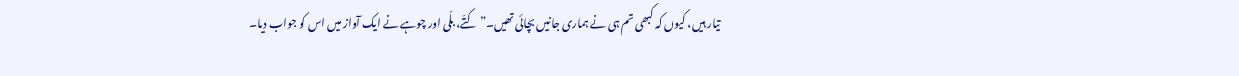تیار ہیں، کیوں کہ کبھی تم ہی نے ہماری جانیں بچائی تھیں۔” کتّے، بلّی اور چوہے نے ایک آواز میں اس کو جواب دیا۔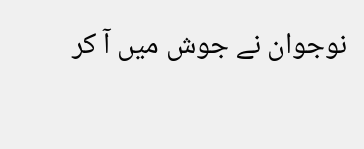نوجوان نے جوش میں آ کر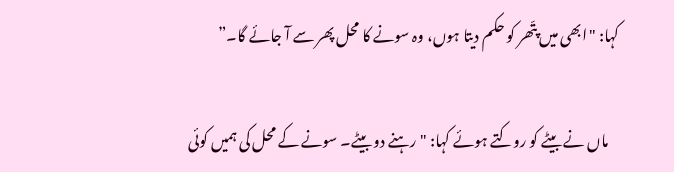کہا: "ابھی میں پتّھر کو حکم دیتا ہوں، وہ سونے کا محل پھر سے آ جائے گا۔”

    ماں نے بیٹے کو روکتے ہوئے کہا: "رہنے دو بیٹے۔ سونے کے محل کی ہمیں کوئی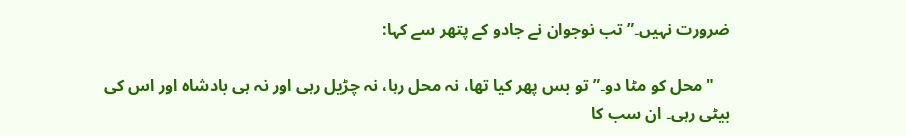ضرورت نہیں۔” تب نوجوان نے جادو کے پتھر سے کہا:

    "محل کو مٹا دو۔” تو بس پھر کیا تھا، نہ محل رہا، نہ چڑیل رہی اور نہ ہی بادشاہ اور اس کی بیٹی رہی۔ ان سب کا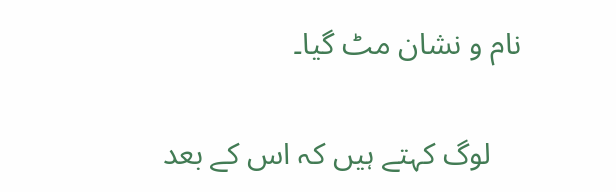نام و نشان مٹ گیا۔

    لوگ کہتے ہیں کہ اس کے بعد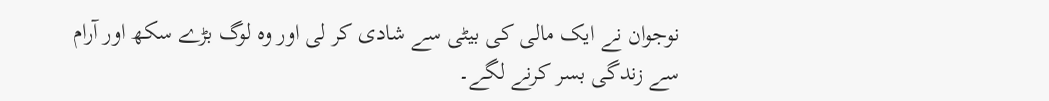نوجوان نے ایک مالی کی بیٹی سے شادی کر لی اور وہ لوگ بڑے سکھ اور آرام سے زندگی بسر کرنے لگے۔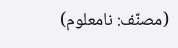(مصنّف: نامعلوم)